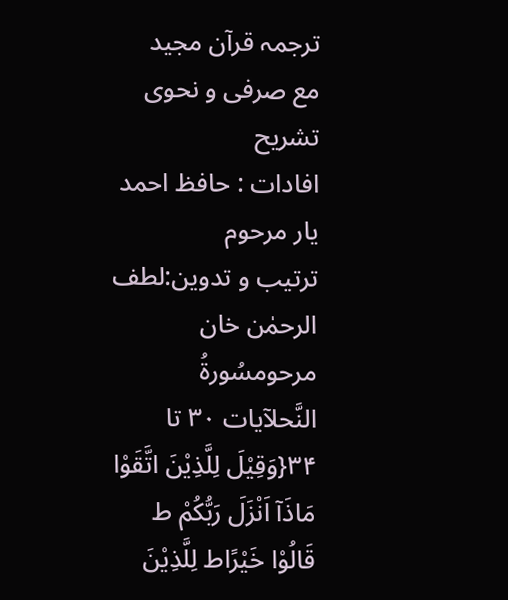ترجمہ قرآن مجید
مع صرفی و نحوی تشریح
افادات : حافظ احمد یار مرحوم
ترتیب و تدوین:لطف الرحمٰن خان مرحومسُورۃُ النَّحلآیات ۳۰ تا ۳۴{وَقِیْلَ لِلَّذِیْنَ اتَّقَوْا مَاذَآ اَنْزَلَ رَبُّکُمْ ط قَالُوْا خَیْرًاط لِلَّذِیْنَ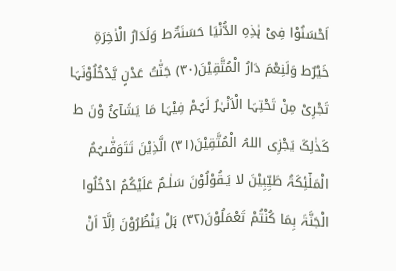اَحْسَنُوْا فِیْ ہٰذِہِ الدُّنْیَا حَسَنَۃٌط وَلَدَارُ الْاٰخِرَۃِ خَیْرٌط وَلَنِعْمَ دَارُ الْمُتَّقِیْنَ(۳۰) جَنّٰتُ عَدْنٍ یَّدْخُلُوْنَہَا تَجْرِیْ مِنْ تَحْتِہَا الْاَنْہٰرُ لَہُمْ فِیْہَا مَا یَشَآئُ وْنَ ط کَذٰلِکَ یَجْزِی اللہُ الْمُتَّقِیْنَ(۳۱) الَّذِیْنَ تَتَوَفّٰىہُمُ الْمَلٰٓئِکَۃُ طَیِّبِیْنَ لا یَـقُوْلُوْنَ سَلٰـمٌ عَلَیْکُمُ ادْخُلُوا الْجَنَّۃَ بِمَا کُنْتُمْ تَعْمَلُوْنَ(۳۲) ہَلْ یَنْظُرُوْنَ اِلَّآ اَنْ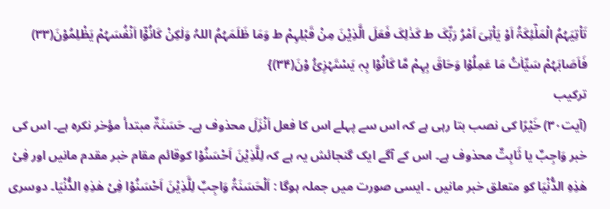تَاْتِیَہُمُ الْمَلٰٓئِکَۃُ اَوْ یَاْتِیَ اَمْرُ رَبِّکَ ط کَذٰلِکَ فَعَلَ الَّذِیْنَ مِنْ قَبْلِہِمْ ط وَمَا ظَلَمَہُمُ اللہُ وَلٰکِنْ کَانُوْٓا اَنْفُسَہُمْ یَظْلِمُوْنَ(۳۳) فَاَصَابَہُمْ سَیِّاٰتُ مَا عَمِلُوْا وَحَاقَ بِہِمْ مَّا کَانُوْا بِہٖ یَسْتَہْزِئُ وْنَ(۳۴)}
ترکیب
(آیت۳۰) خَیْرًا کی نصب بتا رہی ہے کہ اس سے پہلے اس کا فعل اَنْزَلَ محذوف ہے۔ حَسَنَۃٌ مبتدأ مؤخر نکرہ ہے۔ اس کی خبر وَاجِبٌ یا ثَابِتٌ محذوف ہے۔ اس کے آگے ایک گنجائش یہ ہے کہ لِلَّذِیْنَ اَحْسَنُوْا کوقائم مقام خبر مقدم مانیں اور فِیْ ھٰذِہِ الدُّنْیَا کو متعلق خبر مانیں ۔ ایسی صورت میں جملہ ہوگا : اَلْحَسَنَۃُ وَاجِبٌ لِلَّذِیْنَ اَحْسَنُوْا فِیْ ھٰذِہِ الدُّنْیَا۔ دوسری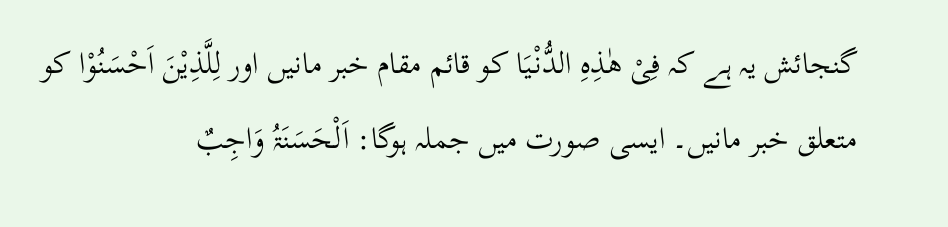گنجائش یہ ہے کہ فِیْ ھٰذِہِ الدُّنْیَا کو قائم مقام خبر مانیں اور لِلَّذِیْنَ اَحْسَنُوْا کو متعلق خبر مانیں۔ ایسی صورت میں جملہ ہوگا: اَلْحَسَنَۃُ وَاجِبٌ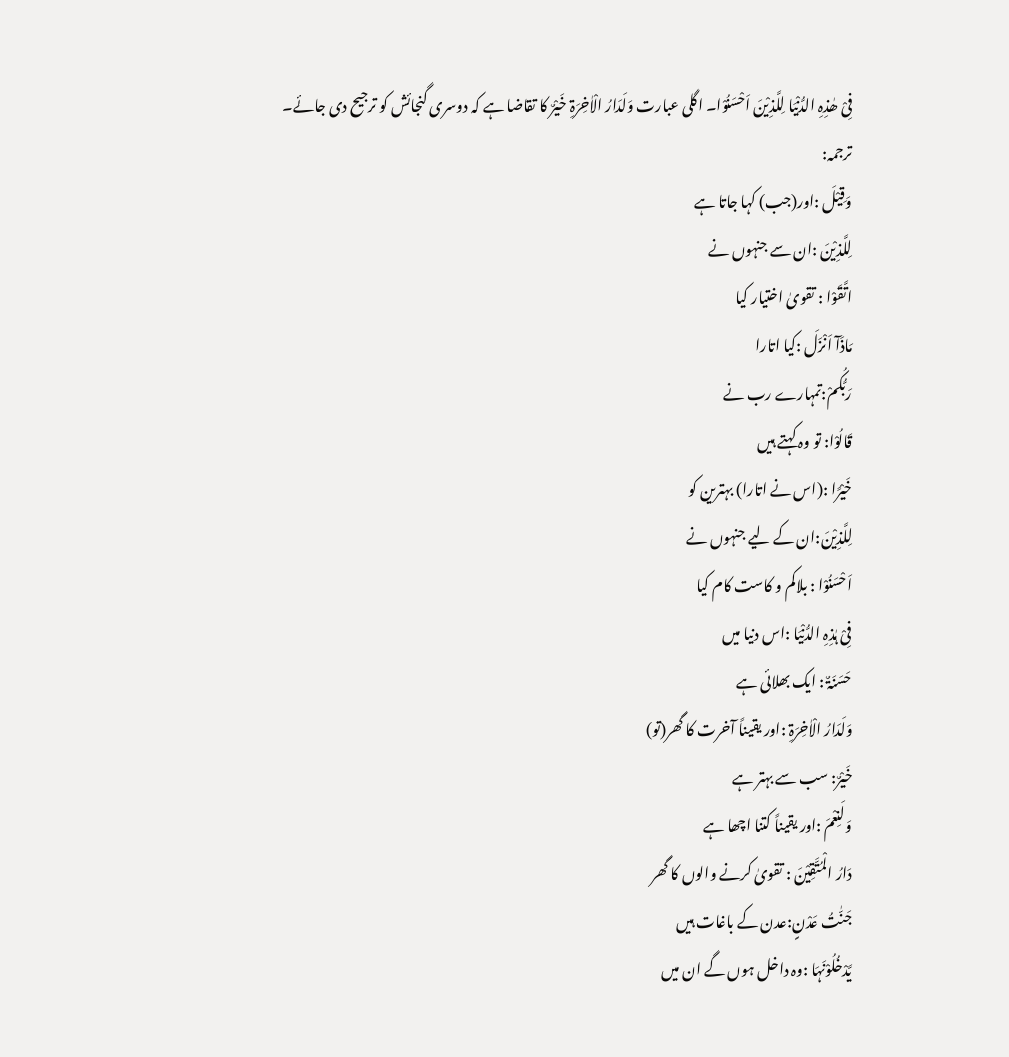فِیْ ھٰذِہِ الدُّنْیَا لِلَّذِیْنَ اَحْسَنُوْا۔ اگلی عبارت وَلَدَارُ الْاٰخِرَۃِ خَیْرٌ کا تقاضا ہے کہ دوسری گنجائش کو ترجیح دی جائے۔
ترجمہ:
وَقِیْلَ :اور(جب) کہا جاتا ہے
لِلَّذِیْنَ :ان سے جنہوں نے
اتَّقَوْا : تقویٰ اختیار کیا
مَاذَآ اَنْزَلَ :کیا اتارا
رَبُّکُمْ:تمہارے رب نے
قَالُوْا: تو وہ کہتے ہیں
خَیْرًا :(اس نے اتارا) بہترین کو
لِلَّذِیْنَ:ان کے لیے جنہوں نے
اَحْسَنُوْا : بلاکم و کاست کام کیا
فِیْ ہٰذِہِ الدُّنْیَا :اس دنیا میں
حَسَنَۃٌ : ایک بھلائی ہے
وَلَدَارُ الْاٰخِرَۃِ :اور یقیناً آخرت کا گھر(تو)
خَیْرٌ: سب سے بہتر ہے
وَلَنِعْمَ :اور یقیناً کتنا اچھا ہے
دَارُ الْمُتَّقِیْنَ : تقویٰ کرنے والوں کا گھر
جَنّٰتُ عَدْنٍ:عدن کے باغات ہیں
یَّدْخُلُوْنَہَا :وہ داخل ہوں گے ان میں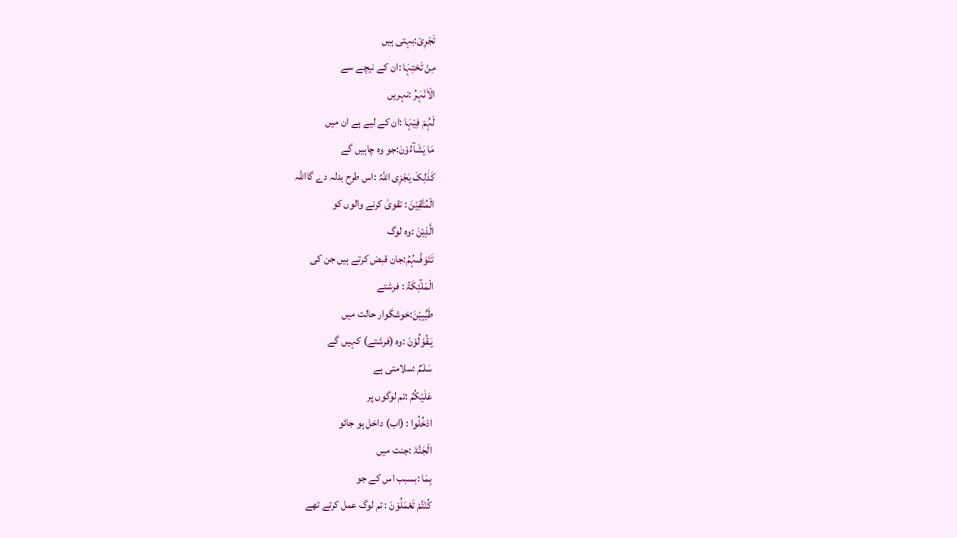تَجْرِیْ:بہتی ہیں
مِنْ تَحْتِہَا :ان کے نیچے سے
الْاَنْہٰرُ :نہریں
لَہُمْ فِیْہَا :ان کے لیے ہے ان میں
مَا یَشَآءُوْنَ:جو وہ چاہیں گے
کَذٰلِکَ یَجْزِی اللہُ :اس طرح بدلہ دے گااللہ
الْمُتَّقِیْنَ : تقویٰ کرنے والوں کو
الَّذِیْنَ :وہ لوگ
تَتَوَفّٰىہُمُ:جان قبض کرتے ہیں جن کی
الْمَلٰٓئِکَۃُ : فرشتے
طَیِّبِیْنَ:خوشگوار حالت میں
یَـقُوْلُوْنَ :وہ (فرشتے) کہیں گے
سَلٰـمٌ :سلامتی ہے
عَلَیْکُمُ :تم لوگوں پر
ادْخُلُوا : (اب) داخل ہو جائو
الْجَنَّۃَ :جنت میں
بِمَا :بسبب اس کے جو
کُنْتُمْ تَعْمَلُوْنَ : تم لوگ عمل کرتے تھے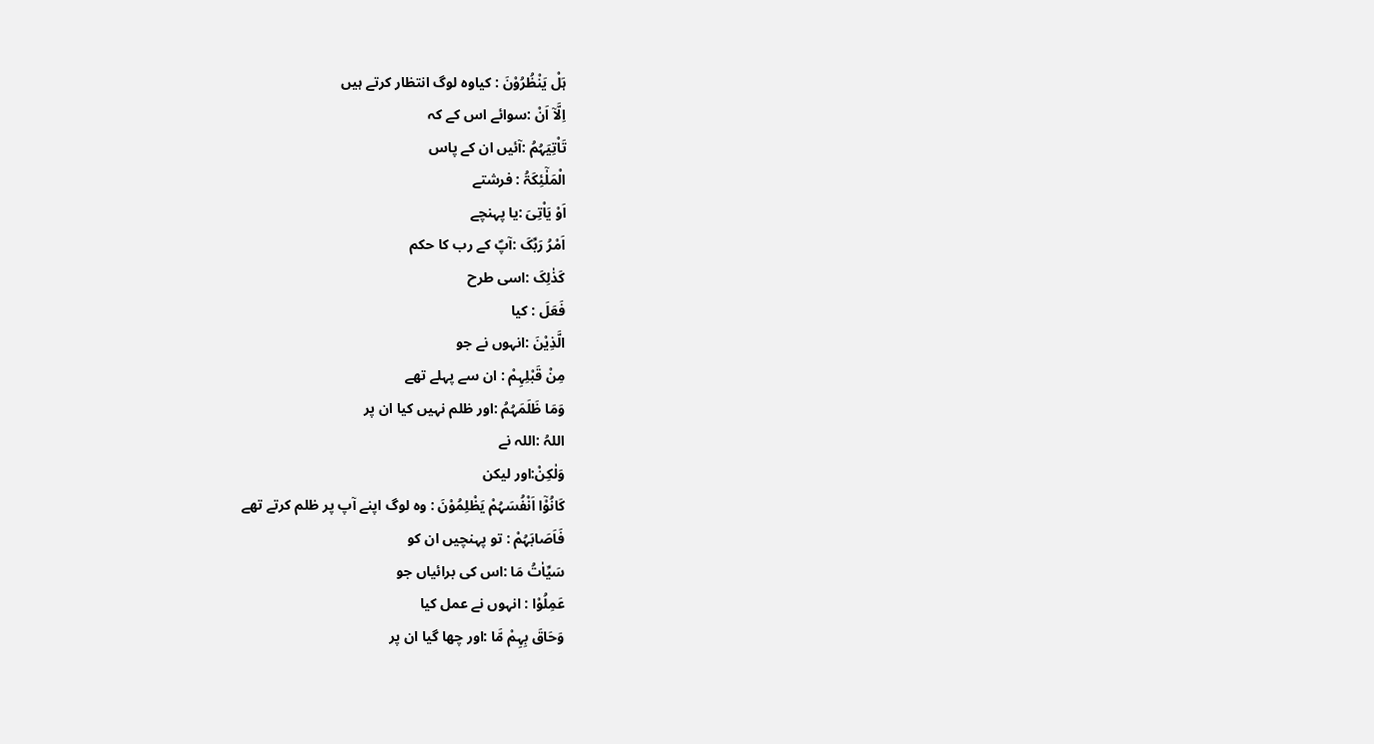ہَلْ یَنْظُرُوْنَ : کیاوہ لوگ انتظار کرتے ہیں
اِلَّآ اَنْ :سوائے اس کے کہ
تَاْتِیَہُمُ :آئیں ان کے پاس
الْمَلٰٓئِکَۃُ : فرشتے
اَوْ یَاْتِیَ :یا پہنچے
اَمْرُ رَبِّکَ :آپؐ کے رب کا حکم
کَذٰلِکَ :اسی طرح
فَعَلَ : کیا
الَّذِیْنَ :انہوں نے جو
مِنْ قَبْلِہِمْ : ان سے پہلے تھے
وَمَا ظَلَمَہُمُ :اور ظلم نہیں کیا ان پر
اللہُ :اللہ نے
وَلٰکِنْ:اور لیکن
کَانُوْٓا اَنْفُسَہُمْ یَظْلِمُوْنَ : وہ لوگ اپنے آپ پر ظلم کرتے تھے
فَاَصَابَہُمْ : تو پہنچیں ان کو
سَیِّاٰتُ مَا :اس کی برائیاں جو
عَمِلُوْا : انہوں نے عمل کیا
وَحَاقَ بِہِمْ مَّا :اور چھا گیا ان پر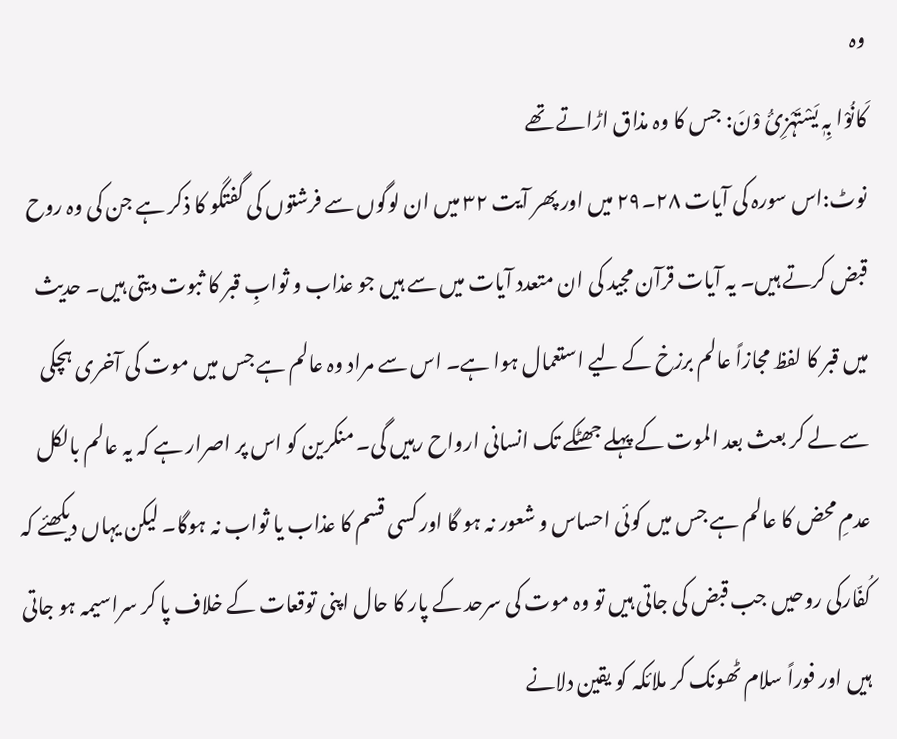وہ
کَانُوْا بِہٖ یَسْتَہْزِئُ وْنَ: جس کا وہ مذاق اڑاتے تھے
نوٹ:اس سورہ کی آیات ۲۸۔۲۹ میں اور پھر آیت ۳۲ میں ان لوگوں سے فرشتوں کی گفتگو کا ذکر ہے جن کی وہ روح قبض کرتے ہیں۔ یہ آیات قرآن مجید کی ان متعدد آیات میں سے ہیں جو عذاب و ثوابِ قبر کا ثبوت دیتی ہیں۔ حدیث میں قبر کا لفظ مجازاً عالم برزخ کے لیے استعمال ہوا ہے۔ اس سے مراد وہ عالم ہے جس میں موت کی آخری ہچکی سے لے کر بعث بعد الموت کے پہلے جھٹکے تک انسانی ارواح رہیں گی۔ منکرین کو اس پر اصرار ہے کہ یہ عالم بالکل عدمِ محض کا عالم ہے جس میں کوئی احساس و شعور نہ ہو گا اور کسی قسم کا عذاب یا ثواب نہ ہوگا۔ لیکن یہاں دیکھئے کہ کُفّارکی روحیں جب قبض کی جاتی ہیں تو وہ موت کی سرحد کے پار کا حال اپنی توقعات کے خلاف پا کر سراسیمہ ہو جاتی ہیں اور فوراً سلام ٹھونک کر ملائکہ کو یقین دلانے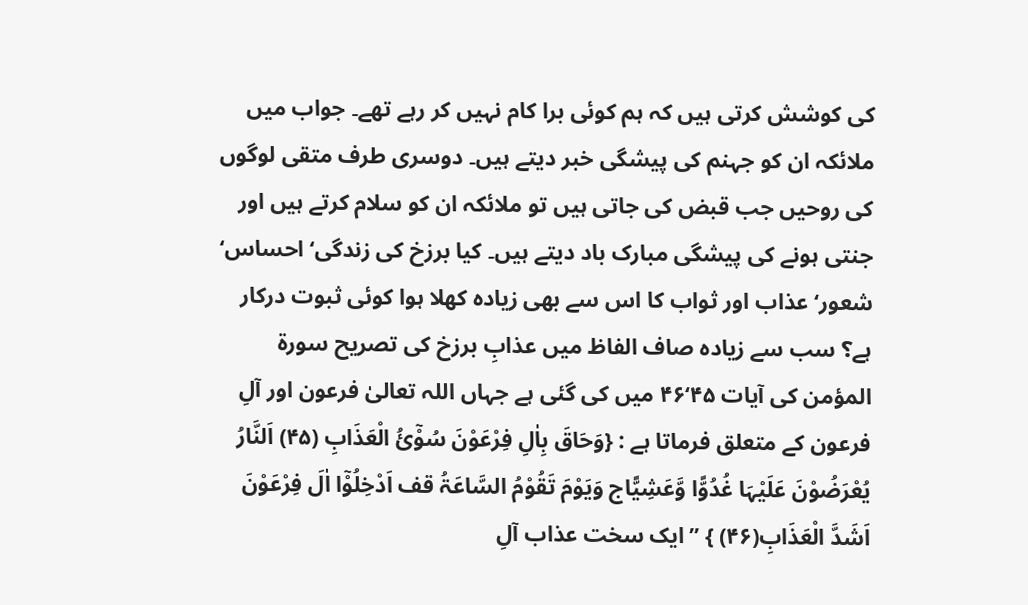کی کوشش کرتی ہیں کہ ہم کوئی برا کام نہیں کر رہے تھے۔ جواب میں ملائکہ ان کو جہنم کی پیشگی خبر دیتے ہیں۔ دوسری طرف متقی لوگوں کی روحیں جب قبض کی جاتی ہیں تو ملائکہ ان کو سلام کرتے ہیں اور جنتی ہونے کی پیشگی مبارک باد دیتے ہیں۔ کیا برزخ کی زندگی‘ احساس‘ شعور‘ عذاب اور ثواب کا اس سے بھی زیادہ کھلا ہوا کوئی ثبوت درکار ہے؟ سب سے زیادہ صاف الفاظ میں عذابِ برزخ کی تصریح سورۃ المؤمن کی آیات ۴۵‘۴۶ میں کی گئی ہے جہاں اللہ تعالیٰ فرعون اور آلِ فرعون کے متعلق فرماتا ہے : {وَحَاقَ بِاٰلِ فِرْعَوْنَ سُوْٓئُ الْعَذَابِ (۴۵) اَلنَّارُ یُعْرَضُوْنَ عَلَیْہَا غُدُوًّا وَّعَشِیًّاج وَیَوْمَ تَقُوْمُ السَّاعَۃُ قف اَدْخِلُوْٓا اٰلَ فِرْعَوْنَ اَشَدَّ الْعَذَابِ(۴۶) } ’’ایک سخت عذاب آلِ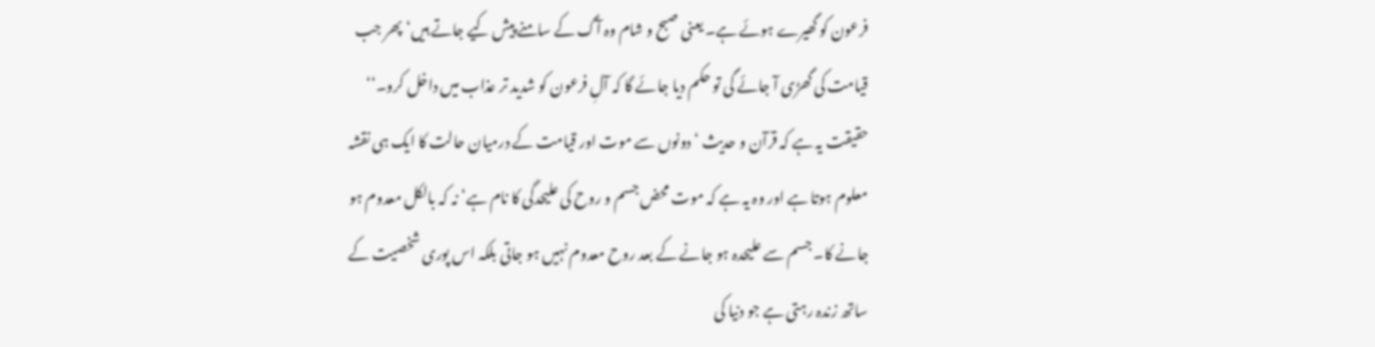فرعون کو گھیرے ہوئے ہے۔ یعنی صبح و شام وہ آگ کے سامنے پیش کیے جاتے ہیں‘ پھر جب قیامت کی گھڑی آ جائے گی تو حکم دیا جائے گا کہ آلِ فرعون کو شدید تر عذاب میں داخل کرو۔‘‘
حقیقت یہ ہے کہ قرآن و حدیث ‘ دونوں سے موت اور قیامت کے درمیان حالت کا ایک ہی نقشہ معلوم ہوتا ہے اور وہ یہ ہے کہ موت محض جسم و روح کی علیحدگی کا نام ہے‘ نہ کہ بالکل معدوم ہو جانے کا۔ جسم سے علیحدہ ہو جانے کے بعد روح معدوم نہیں ہو جاتی بلکہ اس پوری شخصیت کے ساتھ زندہ رہتی ہے جو دنیا کی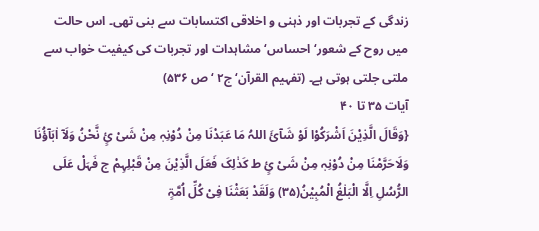زندگی کے تجربات اور ذہنی و اخلاقی اکتسابات سے بنی تھی۔ اس حالت میں روح کے شعور‘ احساس‘ مشاہدات اور تجربات کی کیفیت خواب سے ملتی جلتی ہوتی ہے۔ (تفہیم القرآن‘ ج۲ ‘ص ۵۳۶)
آیات ۳۵ تا ۴۰
{وَقَالَ الَّذِیْنَ اَشْرَکُوْا لَوْ شَآئَ اللہُ مَا عَبَدْنَا مِنْ دُوْنِہٖ مِنْ شَیْ ئٍ نَّحْنُ وَلَآ اٰبَآؤُنَا وَلَاحَرَّمْنَا مِنْ دُوْنِہٖ مِنْ شَیْ ئٍ ط کَذٰلِکَ فَعَلَ الَّذِیْنَ مِنْ قَبْلِہِمْ ج فَہَلْ عَلَی الرُّسُلِ اِلَّا الْبَلٰغُ الْمُبِیْنُ(۳۵) وَلَقَدْ بَعَثْنَا فِیْ کُلِّ اُمَّۃٍ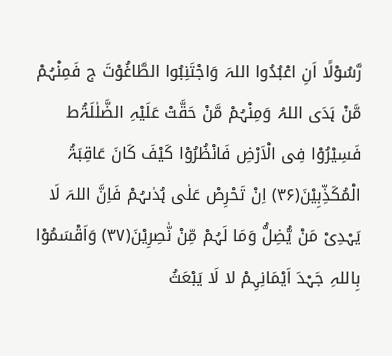رَّسُوْلًا اَنِ اعْبُدُوا اللہَ وَاجْتَنِبُوا الطَّاغُوْتَ ج فَمِنْہُمْ مَّنْ ہَدَی اللہُ وَمِنْہُمْ مَّنْ حَقَّتْ عَلَیْہِ الضَّلٰلَۃُط فَسِیْرُوْا فِی الْاَرْضِ فَانْظُرُوْا کَیْفَ کَانَ عَاقِبَۃُ الْمُکَذِّبِیْنَ(۳۶) اِنْ تَحْرِصْ عَلٰی ہُدٰىہُمْ فَاِنَّ اللہَ لَا یَہْدِیْ مَنْ یُّضِلُّ وَمَا لَہُمْ مِّنْ نّٰصِرِیْنَ(۳۷) وَاَقْسَمُوْا بِاللہِ جَہْدَ اَیْمَانِہِمْ لا لَا یَبْعَثُ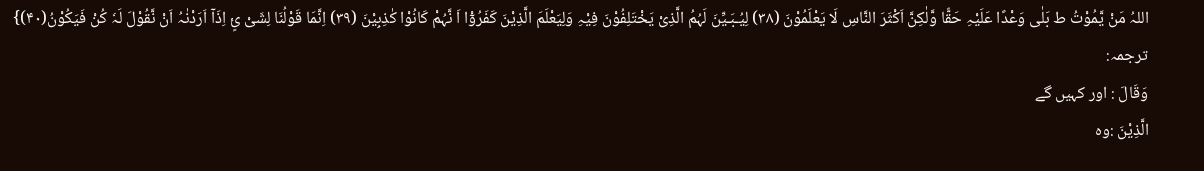اللہُ مَنْ یَّمُوْتُ ط بَلٰی وَعْدًا عَلَیْہِ حَقًّا وَّلٰکِنَّ اَکْثَرَ النَّاسِ لَا یَعْلَمُوْنَ (۳۸) لِیُـبَـیِّنَ لَہُمُ الَّذِیْ یَخْتَلِفُوْنَ فِیْہِ وَلِیَعْلَمَ الَّذِیْنَ کَفَرُوْٓا اَ نَّہُمْ کَانُوْا کٰذِبِیْنَ (۳۹) اِنَّمَا قَوْلُنَا لِشَیْ ئٍ اِذَآ اَرَدْنٰہُ اَنْ نَّقُوْلَ لَہٗ کُنْ فَیَکُوْنُ(۴۰)}
ترجمہ:
وَقَالَ : اور کہیں گے
الَّذِیْنَ :وہ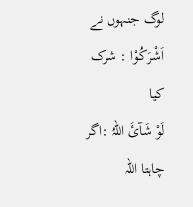لوگ جنہوں نے
اَشْرَکُوْا : شرک کیا
لَوْ شَآئَ اللہُ :اگر چاہتا اللہ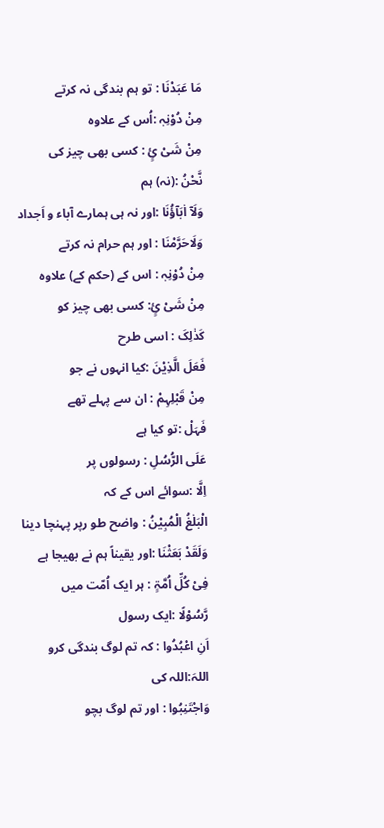مَا عَبَدْنَا : تو ہم بندگی نہ کرتے
مِنْ دُوْنِہٖ :اُس کے علاوہ
مِنْ شَیْ ئٍ : کسی بھی چیز کی
نَّحْنُ :(نہ) ہم
وَلَآ اٰبَآؤُنَا :اور نہ ہی ہمارے آباء و اَجداد
وَلَاحَرَّمْنَا : اور ہم حرام نہ کرتے
مِنْ دُوْنِہٖ : اس کے (حکم کے) علاوہ
مِنْ شَیْ ئٍ: کسی بھی چیز کو
کَذٰلِکَ : اسی طرح
فَعَلَ الَّذِیْنَ :کیا انہوں نے جو
مِنْ قَبْلِہِمْ : ان سے پہلے تھے
فَہَلْ :تو کیا ہے
عَلَی الرُّسُلِ : رسولوں پر
اِلَّا :سوائے اس کے کہ
الْبَلٰغُ الْمُبِیْنُ : واضح طو رپر پہنچا دینا
وَلَقَدْ بَعَثْنَا :اور یقیناً ہم نے بھیجا ہے
فِیْ کُلِّ اُمَّۃٍ : ہر ایک اُمّت میں
رَّسُوْلًا :ایک رسول
اَنِ اعْبُدُوا : کہ تم لوگ بندگی کرو
اللہَ:اللہ کی
وَاجْتَنِبُوا : اور تم لوگ بچو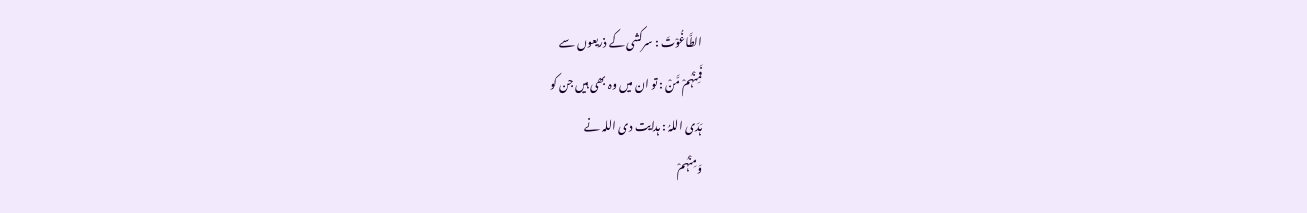الطَّاغُوْتَ : سرکشی کے ذریعوں سے
فَمِنْہُمْ مَّنْ : تو ان میں وہ بھی ہیں جن کو
ہَدَی اللہُ : ہدایت دی اللہ نے
وَمِنْہُمْ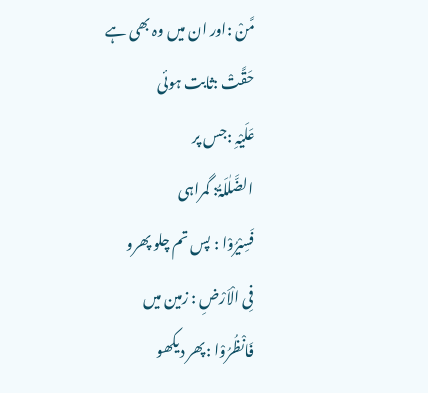مَّنْ :اور ان میں وہ بھی ہے
حَقَّتْ :ثابت ہوئی
عَلَیْہِ :جس پر
الضَّلٰلَۃُ: گمراہی
فَسِیْرُوْا : پس تم چلو پھرو
فِی الْاَرْضِ : زمین میں
فَانْظُرُوْا :پھر دیکھو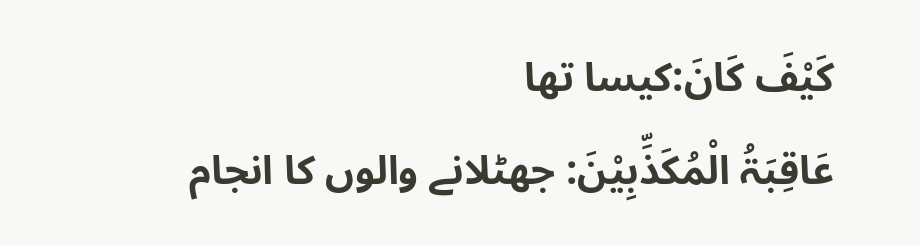کَیْفَ کَانَ:کیسا تھا
عَاقِبَۃُ الْمُکَذِّبِیْنَ: جھٹلانے والوں کا انجام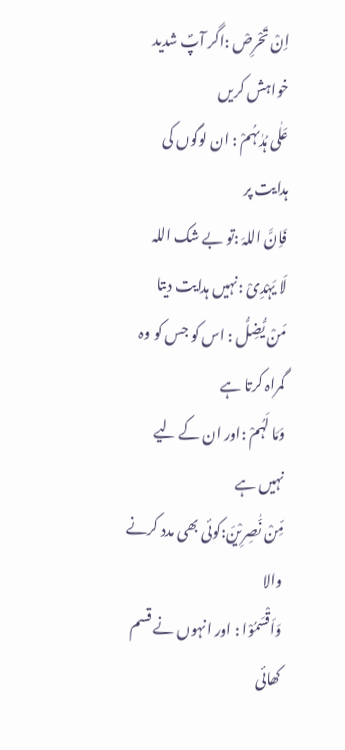اِنْ تَحْرِصْ :اگر آپؐ شدید خواہش کریں
عَلٰی ہُدٰىہُمْ : ان لوگوں کی ہدایت پر
فَاِنَّ اللہَ :تو بے شک اللہ
لَا یَہْدِیْ :نہیں ہدایت دیتا
مَنْ یُّضِلُّ : اس کو جس کو وہ گمراہ کرتا ہے
وَمَا لَہُمْ :اور ان کے لیے نہیں ہے
مِّنْ نّٰصِرِیْنَ:کوئی بھی مدد کرنے والا
وَاَقْسَمُوْا : اور انہوں نے قسم کھائی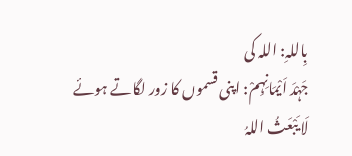بِاللہِ: اللہ کی
جَہْدَ اَیْمَانِہِمْ: اپنی قسموں کا زور لگاتے ہوئے
لَا یَبْعَثُ اللہُ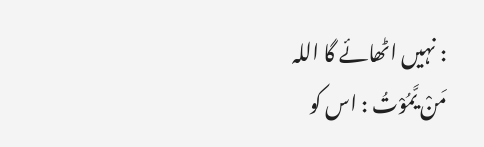: نہیں اٹھائے گا اللہ
مَنْ یَّمُوْتُ : اس کو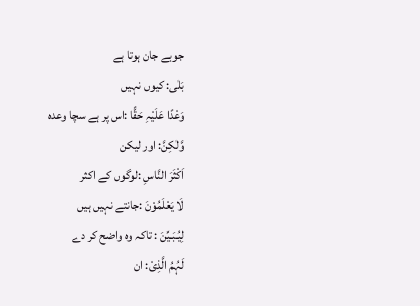جوبے جان ہوتا ہے
بَلٰی: کیوں نہیں
وَعْدًا عَلَیْہِ حَقًّا :اس پر ہے سچا وعدہ
وَّلٰکِنَّ: اور لیکن
اَکْثَرَ النَّاسِ :لوگوں کے اکثر
لَا یَعْلَمُوْنَ :جانتے نہیں ہیں
لِیُـبَـیِّنَ : تاکہ وہ واضح کر دے
لَہُمُ الَّذِیْ: ان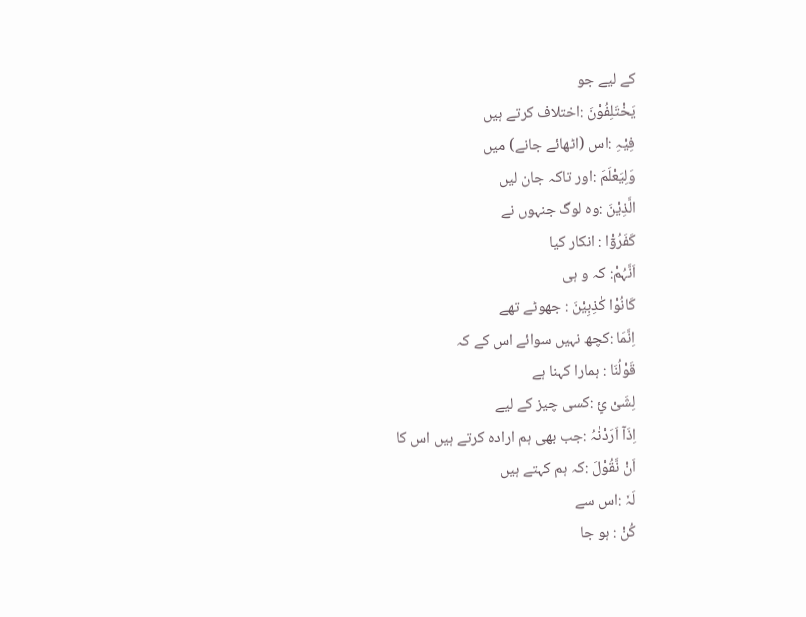کے لیے جو
یَخْتَلِفُوْنَ :اختلاف کرتے ہیں
فِیْہِ :اس (اٹھائے جانے) میں
وَلِیَعْلَمَ :اور تاکہ جان لیں
الَّذِیْنَ :وہ لوگ جنہوں نے
کَفَرُوْٓا : انکار کیا
اَنَّہُمْ: کہ و ہی
کَانُوْا کٰذِبِیْنَ : جھوٹے تھے
اِنَّمَا :کچھ نہیں سوائے اس کے کہ
قَوْلُنَا : ہمارا کہنا ہے
لِشَیْ ئٍ :کسی چیز کے لیے
اِذَآ اَرَدْنٰہُ :جب بھی ہم ارادہ کرتے ہیں اس کا
اَنْ نَّقُوْلَ :کہ ہم کہتے ہیں
لَہٗ :اس سے
کُنْ : ہو جا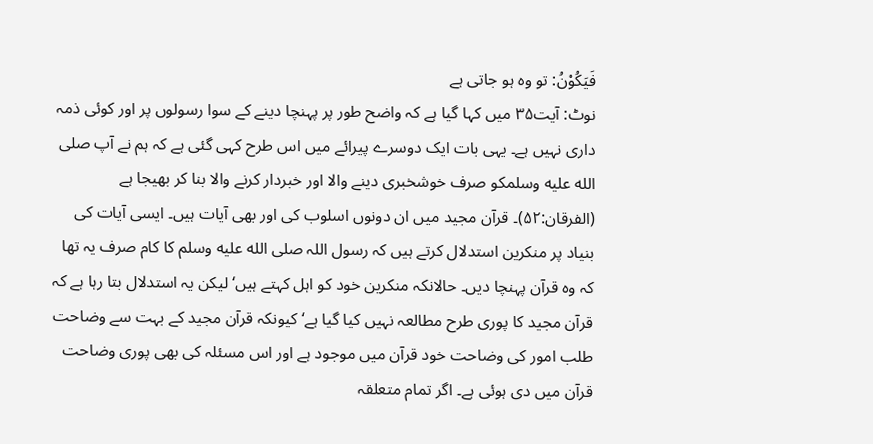فَیَکُوْنُ: تو وہ ہو جاتی ہے
نوٹ: آیت۳۵ میں کہا گیا ہے کہ واضح طور پر پہنچا دینے کے سوا رسولوں پر اور کوئی ذمہ داری نہیں ہے۔ یہی بات ایک دوسرے پیرائے میں اس طرح کہی گئی ہے کہ ہم نے آپ صلى الله عليه وسلمکو صرف خوشخبری دینے والا اور خبردار کرنے والا بنا کر بھیجا ہے (الفرقان:۵۲)۔ قرآن مجید میں ان دونوں اسلوب کی اور بھی آیات ہیں۔ ایسی آیات کی بنیاد پر منکرین استدلال کرتے ہیں کہ رسول اللہ صلى الله عليه وسلم کا کام صرف یہ تھا کہ وہ قرآن پہنچا دیں۔ حالانکہ منکرین خود کو اہل کہتے ہیں‘ لیکن یہ استدلال بتا رہا ہے کہ قرآن مجید کا پوری طرح مطالعہ نہیں کیا گیا ہے‘ کیونکہ قرآن مجید کے بہت سے وضاحت طلب امور کی وضاحت خود قرآن میں موجود ہے اور اس مسئلہ کی بھی پوری وضاحت قرآن میں دی ہوئی ہے۔ اگر تمام متعلقہ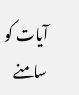آیات کو سامنے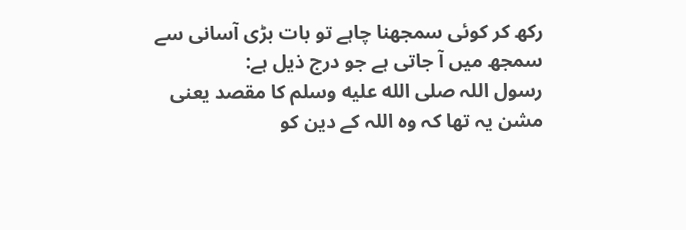رکھ کر کوئی سمجھنا چاہے تو بات بڑی آسانی سے سمجھ میں آ جاتی ہے جو درج ذیل ہے:
رسول اللہ صلى الله عليه وسلم کا مقصد یعنی مشن یہ تھا کہ وہ اللہ کے دین کو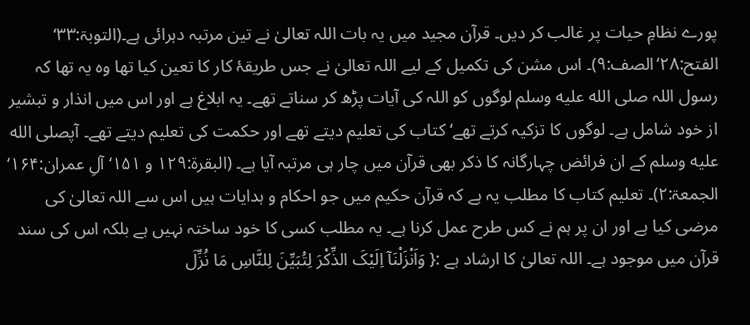پورے نظامِ حیات پر غالب کر دیں۔ قرآن مجید میں یہ بات اللہ تعالیٰ نے تین مرتبہ دہرائی ہے۔(التوبۃ:۳۳‘ الفتح:۲۸‘الصف:۹)۔ اس مشن کی تکمیل کے لیے اللہ تعالیٰ نے جس طریقۂ کار کا تعین کیا تھا وہ یہ تھا کہ رسول اللہ صلى الله عليه وسلم لوگوں کو اللہ کی آیات پڑھ کر سناتے تھے۔ یہ ابلاغ ہے اور اس میں انذار و تبشیر از خود شامل ہے۔ لوگوں کا تزکیہ کرتے تھے‘ کتاب کی تعلیم دیتے تھے اور حکمت کی تعلیم دیتے تھے۔ آپصلى الله عليه وسلم کے ان فرائض چہارگانہ کا ذکر بھی قرآن میں چار ہی مرتبہ آیا ہے۔ (البقرۃ:۱۲۹ و ۱۵۱‘ آلِ عمران:۱۶۴‘ الجمعۃ:۲)۔ تعلیم کتاب کا مطلب یہ ہے کہ قرآن حکیم میں جو احکام و ہدایات ہیں اس سے اللہ تعالیٰ کی مرضی کیا ہے اور ان پر ہم نے کس طرح عمل کرنا ہے۔ یہ مطلب کسی کا خود ساختہ نہیں ہے بلکہ اس کی سند قرآن میں موجود ہے۔ اللہ تعالیٰ کا ارشاد ہے :{ وَاَنْزَلْنَآ اِلَیْکَ الذِّکْرَ لِتُبَیِّنَ لِلنَّاسِ مَا نُزِّلَ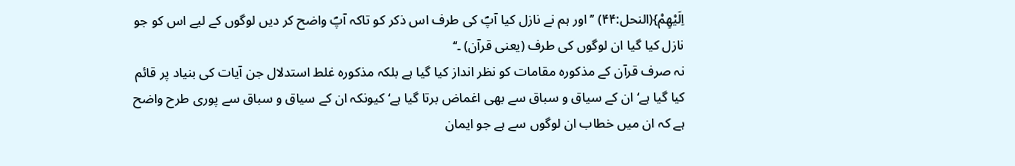اِلَیْھِمْ}(النحل:۴۴) ’’ اور ہم نے نازل کیا آپؐ کی طرف اس ذکر کو تاکہ آپؐ واضح کر دیں لوگوں کے لیے اس کو جو نازل کیا گیا ان لوگوں کی طرف (یعنی قرآن) ۔‘‘
نہ صرف قرآن کے مذکورہ مقامات کو نظر انداز کیا گیا ہے بلکہ مذکورہ غلط استدلال جن آیات کی بنیاد پر قائم کیا گیا ہے‘ ان کے سیاق و سباق سے بھی اغماض برتا گیا ہے‘ کیونکہ ان کے سیاق و سباق سے پوری طرح واضح ہے کہ ان میں خطاب ان لوگوں سے ہے جو ایمان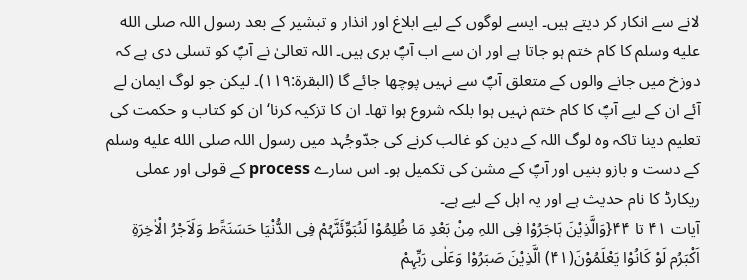لانے سے انکار کر دیتے ہیں۔ ایسے لوگوں کے لیے ابلاغ اور انذار و تبشیر کے بعد رسول اللہ صلى الله عليه وسلم کا کام ختم ہو جاتا ہے اور ان سے اب آپؐ بری ہیں۔ اللہ تعالیٰ نے آپؐ کو تسلی دی ہے کہ دوزخ میں جانے والوں کے متعلق آپؐ سے نہیں پوچھا جائے گا (البقرۃ:۱۱۹)۔ لیکن جو لوگ ایمان لے آئے ان کے لیے آپؐ کا کام ختم نہیں ہوا بلکہ شروع ہوا تھا۔ ان کا تزکیہ کرنا‘ ان کو کتاب و حکمت کی تعلیم دینا تاکہ وہ لوگ اللہ کے دین کو غالب کرنے کی جدّوجُہد میں رسول اللہ صلى الله عليه وسلم کے دست و بازو بنیں اور آپؐ کے مشن کی تکمیل ہو۔ اس سارے process کے قولی اور عملی ریکارڈ کا نام حدیث ہے اور یہ اہل کے لیے ہے۔
آیات ۴۱ تا ۴۴{وَالَّذِیْنَ ہَاجَرُوْا فِی اللہِ مِنْ بَعْدِ مَا ظُلِمُوْا لَنُبَوِّئَنَّہُمْ فِی الدُّنْیَا حَسَنَۃًط وَلَاَجْرُ الْاٰخِرَۃِ اَکْبَرُم لَوْ کَانُوْا یَعْلَمُوْنَ(۴۱) الَّذِیْنَ صَبَرُوْا وَعَلٰی رَبِّہِمْ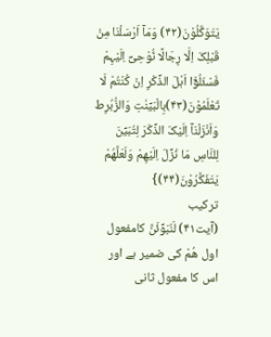یَتَوَکَّلُوْنَ(۴۲) وَمَآ اَرْسَلْنَا مِنْ قَبْلِکَ اِلَّا رِجَالًا نُّوْحِیْٓ اِلَیْہِمْ فَسْئَلُوْٓا اَہْلَ الذِّکْرِ اِنْ کُنْتُمْ لَا تَعْلَمُوْنَ(۴۳)بِالْبَیِّنٰتِ وَالزُّبُرِط وَاَنْزَلْنَآ اِلَیْکَ الذِّکْرَ لِتُبَیِّنَ لِلنَّاسِ مَا نُزِّلَ اِلَیْھِمْ وَلَعَلَّھُمْ یَتَفَکَّرُوْنَ(۴۴)}
ترکیب
(آیت۴۱) لَنُبَوِّئَنَّ کامفعول اول ھُمْ کی ضمیر ہے اور اس کا مفعول ثانی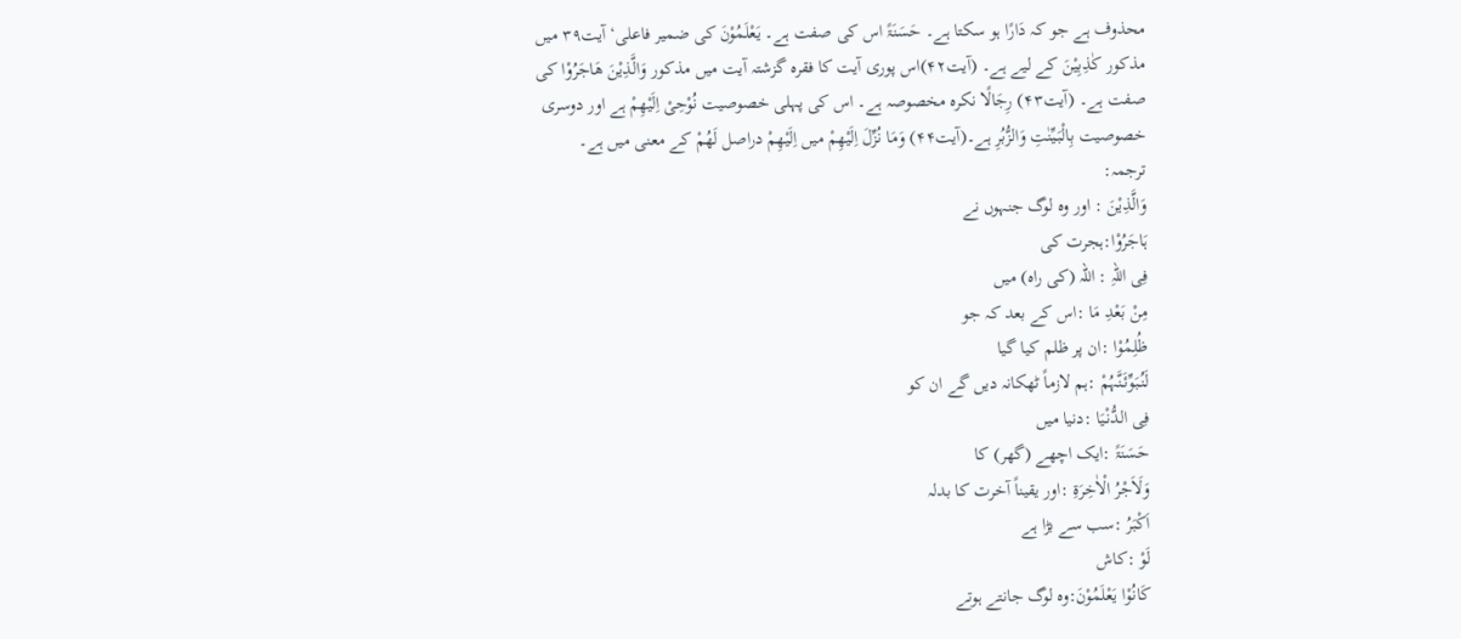محذوف ہے جو کہ دَارًا ہو سکتا ہے۔ حَسَنَۃً اس کی صفت ہے۔ یَعْلَمُوْنَ کی ضمیر فاعلی‘ آیت۳۹ میں مذکور کٰذِبِیْنَ کے لیے ہے۔ (آیت۴۲)اس پوری آیت کا فقرہ گزشتہ آیت میں مذکور وَالَّذِیْنَ ھَاجَرُوْا کی صفت ہے۔ (آیت۴۳) رِجَالًا نکرہ مخصوصہ ہے۔ اس کی پہلی خصوصیت نُوْحِیْ اِلَیْھِمْ ہے اور دوسری خصوصیت بِالْبَیِّنٰتِ وَالزُّبُرِ ہے۔(آیت۴۴) وَمَا نُزِّلَ اِلَیْھِمْ میں اِلَیْھِمْ دراصل لَھُمْ کے معنی میں ہے۔
ترجمہ:
وَالَّذِیْنَ : اور وہ لوگ جنہوں نے
ہَاجَرُوْا:ہجرت کی
فِی اللہِ : اللہ (کی راہ) میں
مِنْ بَعْدِ مَا :اس کے بعد کہ جو
ظُلِمُوْا :ان پر ظلم کیا گیا
لَنُبَوِّئَنَّہُمْ :ہم لازماً ٹھکانہ دیں گے ان کو
فِی الدُّنْیَا :دنیا میں
حَسَنَۃً :ایک اچھے (گھر) کا
وَلَاَجْرُ الْاٰخِرَۃِ :اور یقیناً آخرت کا بدلہ
اَکْبَرُ :سب سے بڑا ہے
لَوْ :کاش
کَانُوْا یَعْلَمُوْنَ:وہ لوگ جانتے ہوتے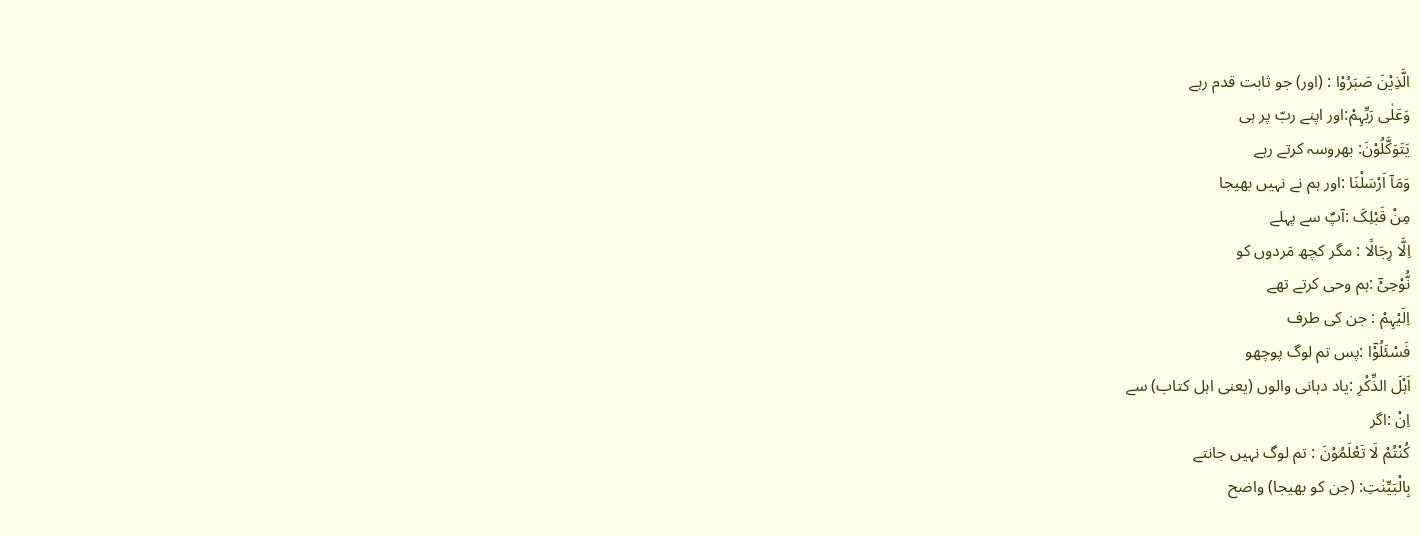الَّذِیْنَ صَبَرُوْا : (اور) جو ثابت قدم رہے
وَعَلٰی رَبِّہِمْ:اور اپنے ربّ پر ہی
یَتَوَکَّلُوْنَ: بھروسہ کرتے رہے
وَمَآ اَرْسَلْنَا :اور ہم نے نہیں بھیجا
مِنْ قَبْلِکَ :آپؐ سے پہلے
اِلَّا رِجَالًا : مگر کچھ مَردوں کو
نُّوْحِیْٓ :ہم وحی کرتے تھے
اِلَیْہِمْ : جن کی طرف
فَسْئَلُوْٓا :پس تم لوگ پوچھو
اَہْلَ الذِّکْرِ :یاد دہانی والوں (یعنی اہل کتاب) سے
اِنْ :اگر
کُنْتُمْ لَا تَعْلَمُوْنَ : تم لوگ نہیں جانتے
بِالْبَیِّنٰتِ: (جن کو بھیجا) واضح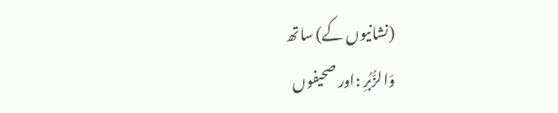(نشانیوں کے) ساتھ
وَالزُّبُرِ :اور صحیفوں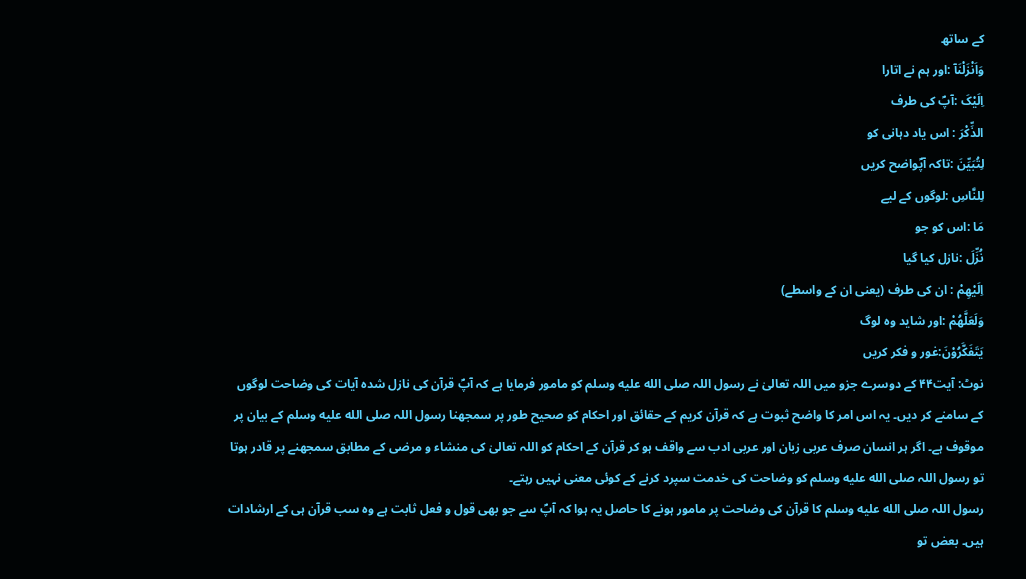کے ساتھ
وَاَنْزَلْنَآ :اور ہم نے اتارا
اِلَیْکَ :آپؐ کی طرف
الذِّکْرَ : اس یاد دہانی کو
لِتُبَیِّنَ :تاکہ آپؐواضح کریں
لِلنَّاسِ :لوگوں کے لیے
مَا :اس کو جو
نُزِّلَ :نازل کیا گیا
اِلَیْھِمْ : ان کی طرف (یعنی ان کے واسطے)
وَلَعَلَّھُمْ :اور شاید وہ لوگ
یَتَفَکَّرُوْنَ:غور و فکر کریں
نوٹ: آیت۴۴ کے دوسرے جزو میں اللہ تعالیٰ نے رسول اللہ صلى الله عليه وسلم کو مامور فرمایا ہے کہ آپؐ قرآن کی نازل شدہ آیات کی وضاحت لوگوں کے سامنے کر دیں۔ یہ اس امر کا واضح ثبوت ہے کہ قرآن کریم کے حقائق اور احکام کو صحیح طور پر سمجھنا رسول اللہ صلى الله عليه وسلم کے بیان پر موقوف ہے۔ اگر ہر انسان صرف عربی زبان اور عربی ادب سے واقف ہو کر قرآن کے احکام کو اللہ تعالیٰ کی منشاء و مرضی کے مطابق سمجھنے پر قادر ہوتا تو رسول اللہ صلى الله عليه وسلم کو وضاحت کی خدمت سپرد کرنے کے کوئی معنی نہیں رہتے۔
رسول اللہ صلى الله عليه وسلم کا قرآن کی وضاحت پر مامور ہونے کا حاصل یہ ہوا کہ آپؐ سے جو بھی قول و فعل ثابت ہے وہ سب قرآن ہی کے ارشادات ہیں۔ بعض تو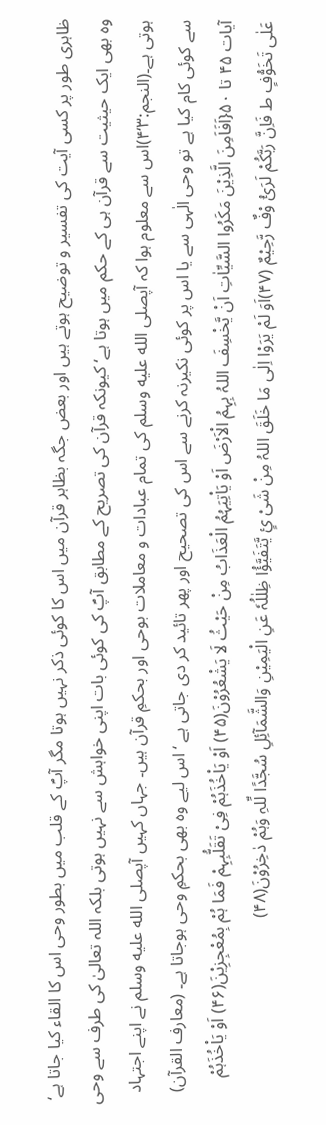ظاہری طور پر کسی آیت کی تفسیر و توضیح ہوتے ہیں اور بعض جگہ بظاہر قرآن میں اس کا کوئی ذکر نہیں ہوتا مگر آپؐ کے قلب میں بطور وحی اس کا القاء کیا جاتا ہے‘ وہ بھی ایک حیثیت سے قرآن ہی کے حکم میں ہوتا ہے‘ کیونکہ قرآن کی تصریح کے مطابق آپؐ کی کوئی بات اپنی خواہش سے نہیں ہوتی بلکہ اللہ تعالیٰ کی طرف سے وحی ہوتی ہے۔(النجم:۳‘۴)اس سے معلوم ہوا کہ آپصلى الله عليه وسلم کی تمام عبادات و معاملات بوحی اور بحکمِ قرآن ہیں۔ جہاں کہیں آپصلى الله عليه وسلم نے اپنے اجتہاد سے کوئی کام کیا ہے تو وحی الٰہی سے یا اس پر کوئی نکیرنہ کرنے سے اس کی تصحیح اور پھر تائید کر دی جاتی ہے ‘اس لیے وہ بھی بحکمِ وحی ہوجاتا ہے۔ (معارف القرآن)
آیات ۴۵ تا ۵۰{اَفَاَمِنَ الَّذِیْنَ مَکَرُوا السَّیِّاٰتِ اَنْ یَّخْسِفَ اللہُ بِہِمُ الْاَرْضَ اَوْ یَاْتِیَہُمُ الْعَذَابُ مِنْ حَیْثُ لَا یَشْعُرُوْنَ(۴۵) اَوْ یَاْخُذَہُمْ فِیْ تَقَلُّبِہِمْ فَمَا ہُمْ بِمُعْجِزِیْنَ(۴۶) اَوْ یَاْخُذَہُمْ عَلٰی تَخَوُّفٍ ط فَاِنَّ رَبَّکُمْ لَرَئُ وْفٌ رَّحِیْمٌ (۴۷)اَوَ لَمْ یَرَوْا اِلٰی مَا خَلَقَ اللہُ مِنْ شَیْ ئٍ یَّتَفَیَّؤُا ظِلٰلُہٗ عَنِ الْیَمِیْنِ وَالشَّمَآئِلِ سُجَّدًا لِّلہِ وَہُمْ دٰخِرُوْنَ(۴۸)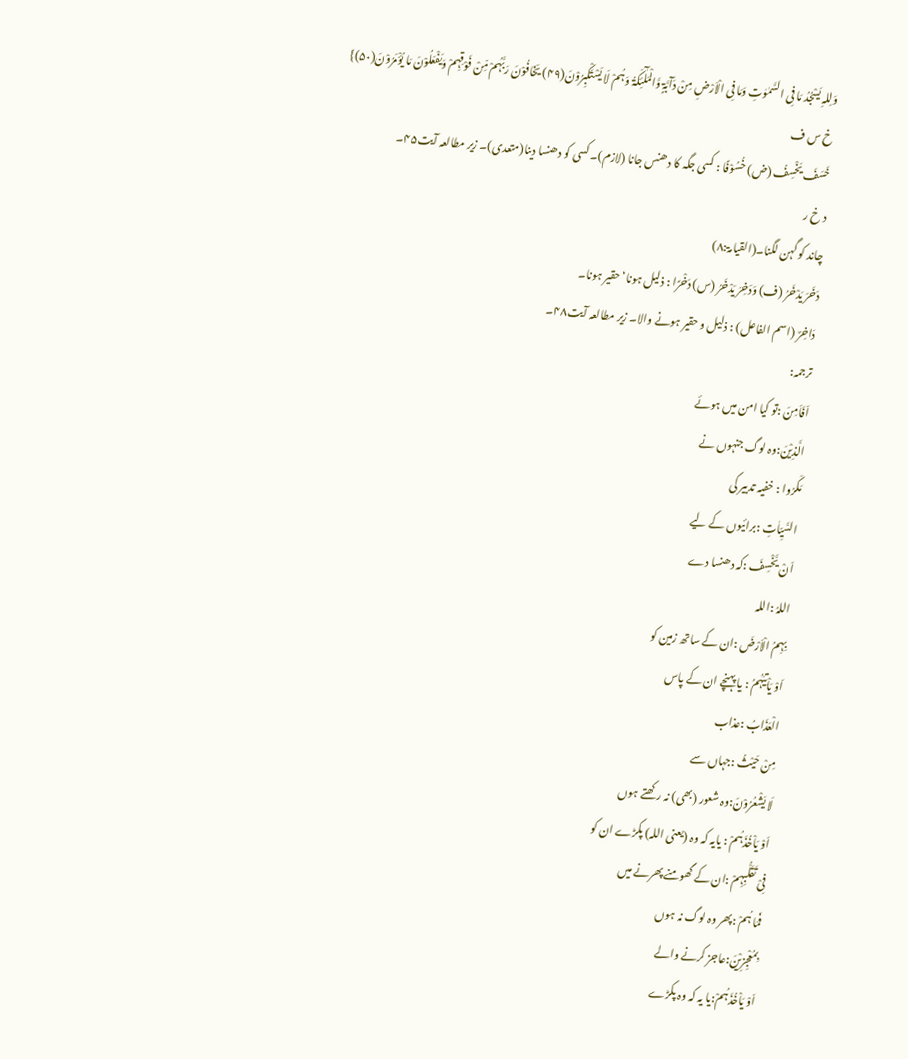وَلِلہِ یَسْجُدُ مَا فِی السَّمٰوٰتِ وَمَا فِی الْاَرْضِ مِنْ دَآبَّۃٍ وَّالْمَلٰٓئِکَۃُ وَہُمْ لَا یَسْتَکْبِرُوْنَ(۴۹) یَخَافُوْنَ رَبَّہُمْ مِّنْ فَوْقِہِمْ وَیَفْعَلُوْنَ مَا یُؤْمَرُوْنَ(۵۰)}
خ س ف
خَسَفَ یَخْسِفُ (ض) خُسُوْفًا : کسی جگہ کا دھنس جانا (لازم)۔ کسی کو دھنسا دینا(متعدی)۔ زیر مطالعہ آیت۴۵۔
د خ ر
چاند کو گہن لگنا۔(القیامۃ:۸)
دَخَرَ یَدْخَرُ (ف) وَدَخِرَ یَدْخَرُ (س) دَخْرًا : ذلیل ہونا‘ حقیر ہونا۔
دَاخِرٌ (اسم الفاعل) : ذلیل و حقیر ہونے والا۔ زیر مطالعہ آیت۴۸۔
ترجمہ:
اَفَاَمِنَ :تو کیا امن میں ہوئے
الَّذِیْنَ:وہ لوگ جنہوں نے
مَکَرُوا : خفیہ تدبیر کی
السَّیِّاٰتِ :برائیوں کے لیے
اَنْ یَّخْسِفَ :کہ دھنسا دے
اللہُ :اللہ
بِہِمُ الْاَرْضَ :ان کے ساتھ زمین کو
اَوْ یَاْتِیَہُمُ : یا پہنچے ان کے پاس
الْعَذَابُ :عذاب
مِنْ حَیْثُ :جہاں سے
لَا یَشْعُرُوْنَ:وہ شعور (بھی) نہ رکھتے ہوں
اَوْ یَاْخُذَہُمْ : یایہ کہ وہ (یعنی اللہ) پکڑے ان کو
فِیْ تَقَلُّبِہِمْ :ان کے گھومنے پھرنے میں
فَمَا ہُمْ :پھر وہ لوگ نہ ہوں
بِمُعْجِزِیْنَ:عاجز کرنے والے
اَوْ یَاْخُذَہُمْ:یا یہ کہ وہ پکڑے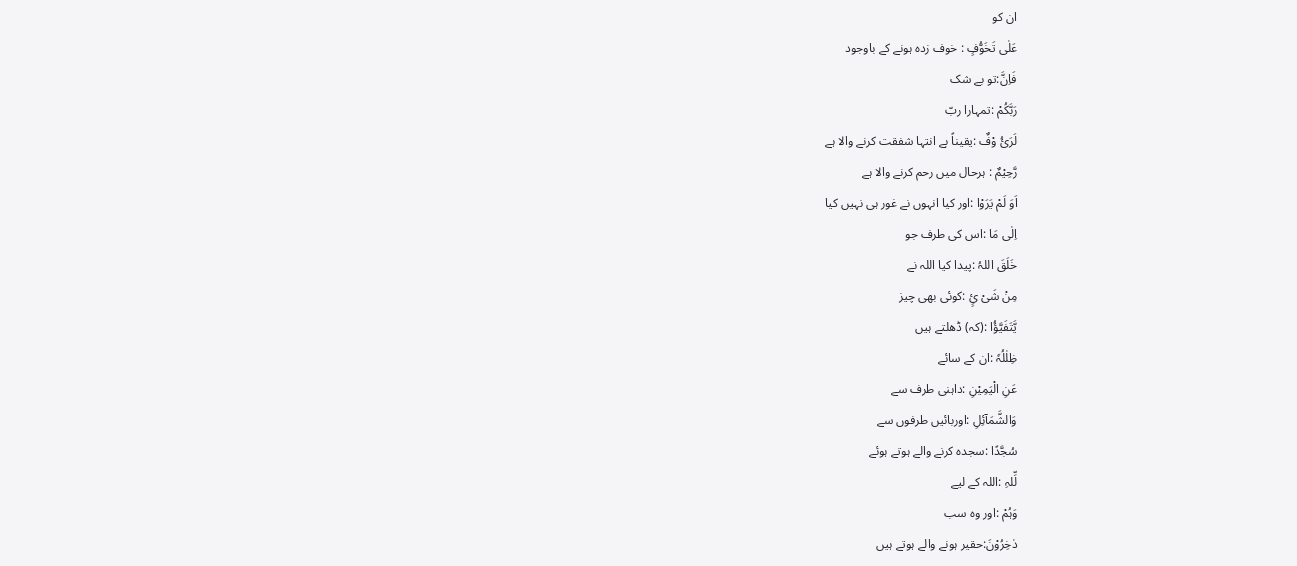ان کو
عَلٰی تَخَوُّفٍ : خوف زدہ ہونے کے باوجود
فَاِنَّ:تو بے شک
رَبَّکُمْ :تمہارا ربّ
لَرَئُ وْفٌ :یقیناً بے انتہا شفقت کرنے والا ہے
رَّحِیْمٌ : ہرحال میں رحم کرنے والا ہے
اَوَ لَمْ یَرَوْا :اور کیا انہوں نے غور ہی نہیں کیا
اِلٰی مَا :اس کی طرف جو
خَلَقَ اللہُ :پیدا کیا اللہ نے
مِنْ شَیْ ئٍ :کوئی بھی چیز
یَّتَفَیَّؤُا :(کہ) ڈھلتے ہیں
ظِلٰلُہٗ :ان کے سائے
عَنِ الْیَمِیْنِ :داہنی طرف سے
وَالشَّمَآئِلِ :اوربائیں طرفوں سے
سُجَّدًا :سجدہ کرنے والے ہوتے ہوئے
لِّلہِ :اللہ کے لیے
وَہُمْ :اور وہ سب
دٰخِرُوْنَ:حقیر ہونے والے ہوتے ہیں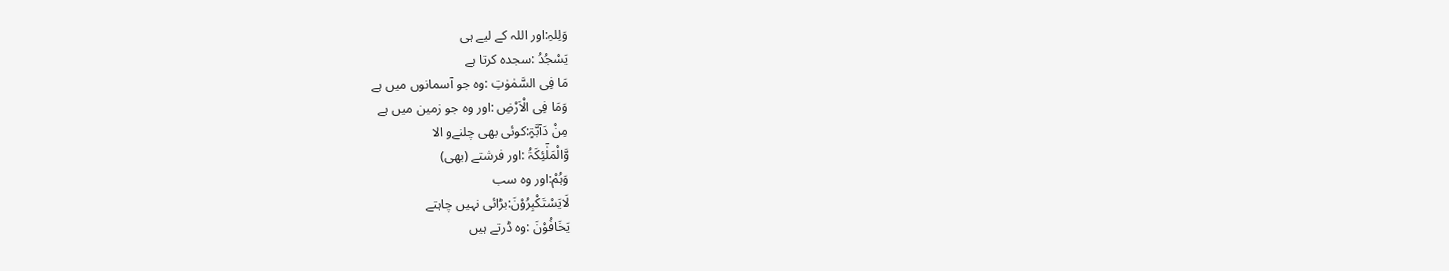وَلِلہِ:اور اللہ کے لیے ہی
یَسْجُدُ :سجدہ کرتا ہے
مَا فِی السَّمٰوٰتِ :وہ جو آسمانوں میں ہے
وَمَا فِی الْاَرْضِ :اور وہ جو زمین میں ہے
مِنْ دَآبَّۃٍ:کوئی بھی چلنےو الا
وَّالْمَلٰٓئِکَۃُ :اور فرشتے (بھی)
وَہُمْ:اور وہ سب
لَایَسْتَکْبِرُوْنَ:بڑائی نہیں چاہتے
یَخَافُوْنَ :وہ ڈرتے ہیں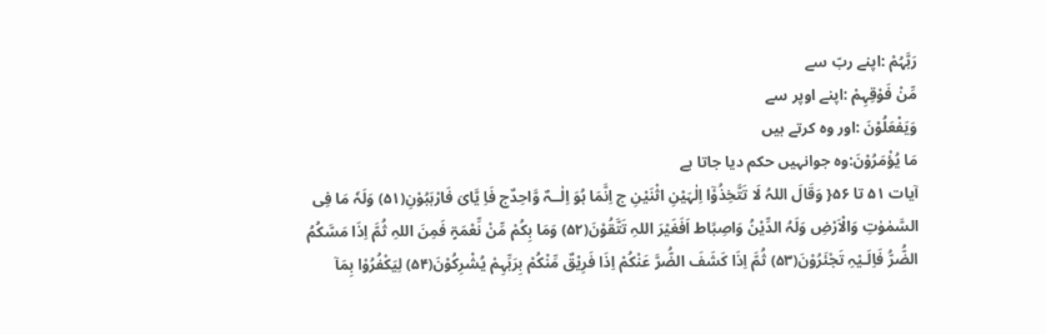رَبَّہُمْ :اپنے ربّ سے
مِّنْ فَوْقِہِمْ :اپنے اوپر سے
وَیَفْعَلُوْنَ :اور وہ کرتے ہیں
مَا یُؤْمَرُوْنَ:وہ جوانہیں حکم دیا جاتا ہے
آیات ۵۱ تا ۵۶{ وَقَالَ اللہُ لَا تَتَّخِذُوْٓا اِلٰہَیْنِ اثْنَیْنِ ج اِنَّمَا ہُوَ اِلٰــہٌ وَّاحِدٌج فَاِ یَّایَ فَارْہَبُوْنِ(۵۱) وَلَہٗ مَا فِی السَّمٰوٰتِ وَالْاَرْضِ وَلَہُ الدِّیْنُ وَاصِبًاط اَفَغَیْرَ اللہِ تَتَّقُوْنَ(۵۲) وَمَا بِکُمْ مِّنْ نِّعْمَۃٍ فَمِنَ اللہِ ثُمَّ اِذَا مَسَّکُمُ الضُّرُّ فَاِلَـیْہِ تَجْئَرُوْنَ(۵۳) ثُمَّ اِذَا کَشَفَ الضُّرَّ عَنْکُمْ اِذَا فَرِیْقٌ مِّنْکُمْ بِرَبِّہِمْ یُشْرِکُوْنَ(۵۴) لِیَکْفُرُوْا بِمَآ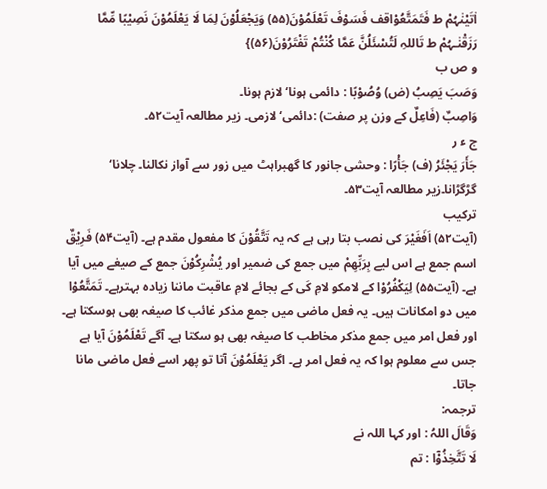اٰتَیْنٰہُمْ ط فَتَمَتَّعُوْاقف فَسَوْفَ تَعْلَمُوْنَ(۵۵) وَیَجْعَلُوْنَ لِمَا لَا یَعْلَمُوْنَ نَصِیْبًا مِّمَّا رَزَقْنٰـہُمْ ط تَاللہِ لَتُسْئَلُنَّ عَمَّا کُنْتُمْ تَفْتَرُوْنَ(۵۶)}
و ص ب
وَصَبَ یَصِبُ (ض) وُصُوْبًا : دائمی ہونا‘ لازم ہونا۔
وَاصِبٌ (فَاعِلٌ کے وزن پر صفت) :دائمی‘ لازمی۔ زیر مطالعہ آیت۵۲۔
ج ء ر
جَأَرَ یَجْئَرُ (ف) جَأْرًا : وحشی جانور کا گھبراہٹ میں زور سے آواز نکالنا۔ چلانا‘ گڑگڑانا۔زیر مطالعہ آیت۵۳۔
ترکیب
(آیت۵۲) اَفَغَیْرَ کی نصب بتا رہی ہے کہ یہ تَتَّقُوْنَ کا مفعول مقدم ہے۔ (آیت۵۴) فَرِیْقٌ اسم جمع ہے اس لیے بِرَبِّھِمْ میں جمع کی ضمیر اور یُشْرِکُوْنَ جمع کے صیغے میں آیا ہے۔ (آیت۵۵) لِیَکْفُرُوْا کے لامکو لامِ کَی کے بجائے لامِ عاقبت ماننا زیادہ بہترہے۔ تَمَتَّعُوْا میں دو امکانات ہیں۔ یہ فعل ماضی میں جمع مذکر غائب کا صیغہ بھی ہوسکتا ہے۔ اور فعل امر میں جمع مذکر مخاطب کا صیغہ بھی ہو سکتا ہے۔ آگے تَعْلَمُوْنَ آیا ہے جس سے معلوم ہوا کہ یہ فعل امر ہے۔ اگر یَعْلَمُوْنَ آتا تو پھر اسے فعل ماضی مانا جاتا۔
ترجمہ:
وَقَالَ اللہُ : اور کہا اللہ نے
لَا تَتَّخِذُوْٓا : تم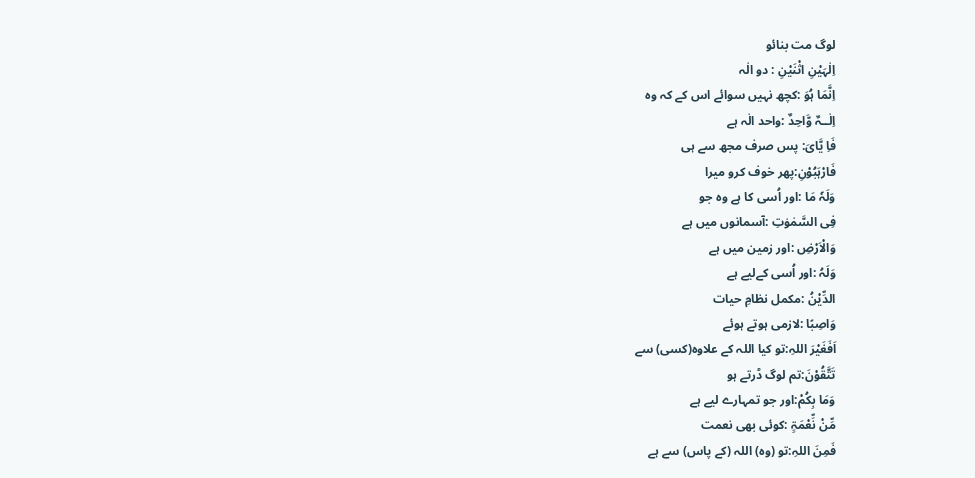لوگ مت بنائو
اِلٰہَیْنِ اثْنَیْنِ : دو الٰہ
اِنَّمَا ہُوَ :کچھ نہیں سوائے اس کے کہ وہ
اِلٰــہٌ وَّاحِدٌ :واحد الٰہ ہے
فَاِ یَّایَ: پس صرف مجھ سے ہی
فَارْہَبُوْنِ:پھر خوف کرو میرا
وَلَہٗ مَا :اور اُسی کا ہے وہ جو
فِی السَّمٰوٰتِ :آسمانوں میں ہے
وَالْاَرْضِ :اور زمین میں ہے
وَلَہُ :اور اُسی کےلیے ہے
الدِّیْنُ :مکمل نظامِ حیات
وَاصِبًا :لازمی ہوتے ہوئے
اَفَغَیْرَ اللہِ:تو کیا اللہ کے علاوہ(کسی) سے
تَتَّقُوْنَ:تم لوگ ڈرتے ہو
وَمَا بِکُمْ:اور جو تمہارے لیے ہے
مِّنْ نِّعْمَۃٍ :کوئی بھی نعمت
فَمِنَ اللہِ:تو (وہ) اللہ (کے پاس) سے ہے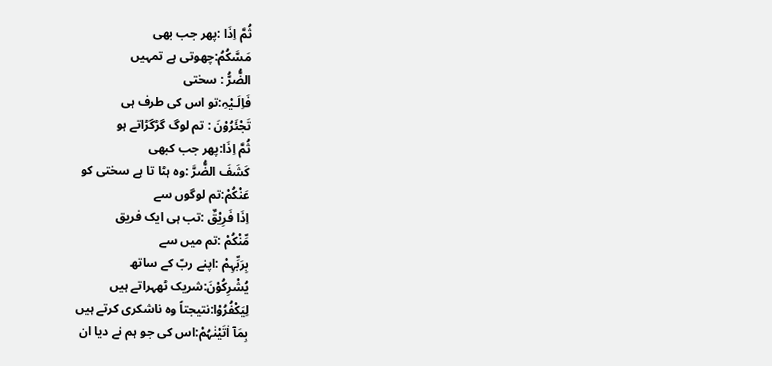ثُمَّ اِذَا :پھر جب بھی
مَسَّکُمُ:چھوتی ہے تمہیں
الضُّرُّ : سختی
فَاِلَـیْہِ:تو اس کی طرف ہی
تَجْئَرُوْنَ : تم لوگ گڑگڑاتے ہو
ثُمَّ اِذَا:پھر جب کبھی
کَشَفَ الضُّرَّ :وہ ہٹا تا ہے سختی کو
عَنْکُمْ:تم لوگوں سے
اِذَا فَرِیْقٌ :تب ہی ایک فریق
مِّنْکُمْ :تم میں سے
بِرَبِّہِمْ :اپنے ربّ کے ساتھ
یُشْرِکُوْنَ:شریک ٹھہراتے ہیں
لِیَکْفُرُوْا:نتیجتاً وہ ناشکری کرتے ہیں
بِمَآ اٰتَیْنٰہُمْ:اس کی جو ہم نے دیا ان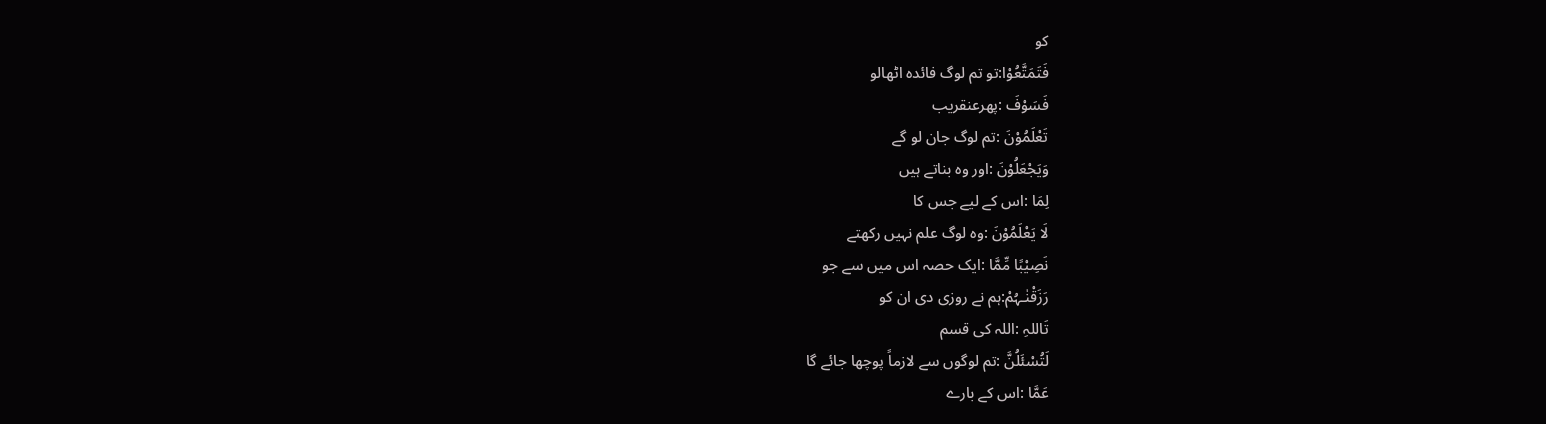کو
فَتَمَتَّعُوْا:تو تم لوگ فائدہ اٹھالو
فَسَوْفَ :پھرعنقریب
تَعْلَمُوْنَ :تم لوگ جان لو گے
وَیَجْعَلُوْنَ :اور وہ بناتے ہیں
لِمَا :اس کے لیے جس کا
لَا یَعْلَمُوْنَ :وہ لوگ علم نہیں رکھتے
نَصِیْبًا مِّمَّا :ایک حصہ اس میں سے جو
رَزَقْنٰـہُمْ:ہم نے روزی دی ان کو
تَاللہِ :اللہ کی قسم
لَتُسْئَلُنَّ :تم لوگوں سے لازماً پوچھا جائے گا
عَمَّا :اس کے بارے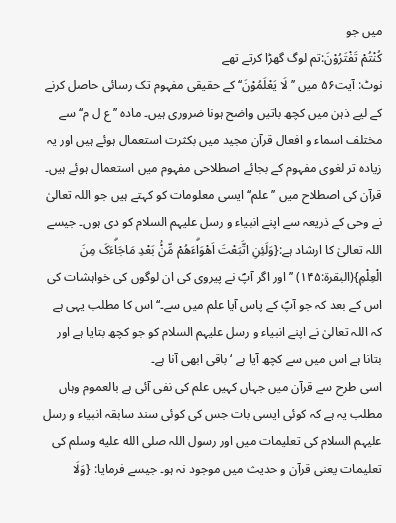میں جو
کُنْتُمْ تَفْتَرُوْنَ:تم لوگ گھڑا کرتے تھے
نوٹ: آیت۵۶ میں ’’ لَا یَعْلَمُوْنَ‘‘ کے حقیقی مفہوم تک رسائی حاصل کرنے کے لیے ذہن میں کچھ باتیں واضح ہونا ضروری ہیں۔ مادہ ’’ ع ل م‘‘ سے مختلف اسماء و افعال قرآن مجید میں بکثرت استعمال ہوئے ہیں اور یہ زیادہ تر لغوی مفہوم کے بجائے اصطلاحی مفہوم میں استعمال ہوئے ہیں۔ قرآن کی اصطلاح میں ’’ علم‘‘ ایسی معلومات کو کہتے ہیں جو اللہ تعالیٰ نے وحی کے ذریعہ سے اپنے انبیاء و رسل علیہم السلام کو دی ہوں۔ جیسے اللہ تعالیٰ کا ارشاد ہے:{وَلَئِنِ اتَّبَعْتَ اَھْوَاۗءَھُمْ مِّنْۢ بَعْدِ مَاجَاۗءَکَ مِنَ الْعِلْمِ}(البقرۃ:۱۴۵) ’’ اور اگر آپؐ نے پیروی کی ان لوگوں کی خواہشات کی اس کے بعد کہ جو آپؐ کے پاس آیا علم میں سے۔‘‘ اس کا مطلب یہی ہے کہ اللہ تعالیٰ نے اپنے انبیاء و رسل علیہم السلام کو جو کچھ بتایا ہے اور بتانا ہے اس میں سے کچھ آیا ہے ‘باقی ابھی آنا ہے۔
اسی طرح سے قرآن میں جہاں کہیں علم کی نفی آئی ہے بالعموم وہاں مطلب یہ ہے کہ کوئی ایسی بات جس کی کوئی سند سابقہ انبیاء و رسل علیہم السلام کی تعلیمات میں اور رسول اللہ صلى الله عليه وسلم کی تعلیمات یعنی قرآن و حدیث میں موجود نہ ہو۔ جیسے فرمایا: {وَلَا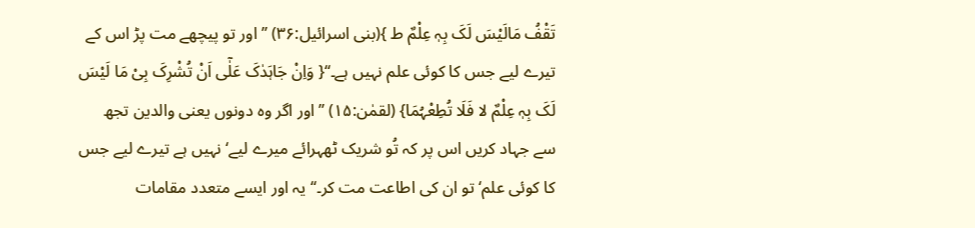تَقْفُ مَالَیْسَ لَکَ بِہٖ عِلْمٌ ط }(بنی اسرائیل:۳۶) ’’ اور تو پیچھے مت پڑ اس کے تیرے لیے جس کا کوئی علم نہیں ہے۔‘‘{ وَاِنْ جَاہَدٰکَ عَلٰٓی اَنْ تُشْرِکَ بِیْ مَا لَیْسَ لَکَ بِہٖ عِلْمٌ لا فَلَا تُطِعْہُمَا} (لقمٰن:۱۵) ’’ اور اگر وہ دونوں یعنی والدین تجھ سے جہاد کریں اس پر کہ تُو شریک ٹھہرائے میرے لیے‘ نہیں ہے تیرے لیے جس کا کوئی علم‘ تو ان کی اطاعت مت کر۔‘‘ یہ اور ایسے متعدد مقامات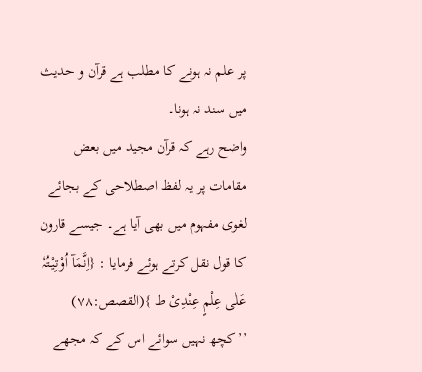پر علم نہ ہونے کا مطلب ہے قرآن و حدیث میں سند نہ ہونا۔
واضح رہے کہ قرآن مجید میں بعض مقامات پر یہ لفظ اصطلاحی کے بجائے لغوی مفہوم میں بھی آیا ہے۔ جیسے قارون کا قول نقل کرتے ہوئے فرمایا : {اِنَّمَآ اُوْتِیْتُہٗ عَلٰی عِلْمٍ عِنْدِیْ ط }(القصص:۷۸) ’’کچھ نہیں سوائے اس کے کہ مجھے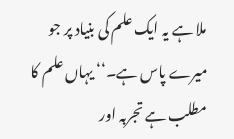ملا ہے یہ ایک علم کی بنیاد پر جو میرے پاس ہے۔‘‘ یہاں علم کا مطلب ہے تجربہ اور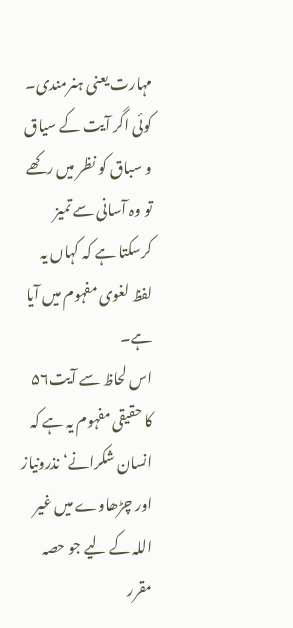مہارت یعنی ہنرمندی۔ کوئی اگر آیت کے سیاق و سباق کو نظر میں رکھے تو وہ آسانی سے تمیز کرسکتا ہے کہ کہاں یہ لفظ لغوی مفہوم میں آیا ہے۔
اس لحاظ سے آیت۵۶ کا حقیقی مفہوم یہ ہے کہ انسان شکرانے‘ نذرونیاز اور چڑھاوے میں غیر اللہ کے لیے جو حصہ مقرر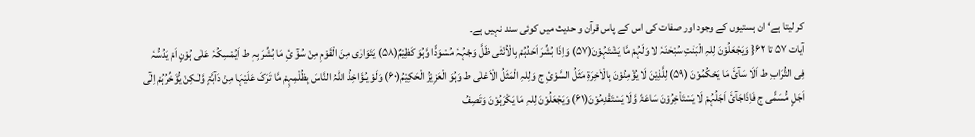کر لیتا ہے‘ ان ہستیوں کے وجود اور صفات کی اس کے پاس قرآن و حدیث میں کوئی سند نہیں ہے۔
آیات ۵۷ تا ۶۲{ وَیَجْعَلُوْنَ لِلہِ الْبَنٰتِ سُبْحٰنَہٗ لا وَلَہُمْ مَّا یَشْتَہُوْنَ(۵۷) وَاِذَا بُشِّرَ اَحَدُہُمْ بِالْاُنْثٰی ظَلَّ وَجْہُہٗ مُسْوَدًّا وَّہُوَ کَظِیْمٌ(۵۸) یَتَوَارٰی مِنَ الْقَوْمِ مِنْ سُوْٓ ئِ مَا بُشِّرَ بِہٖ ط اَیُمْسِکُہٗ عَلٰی ہُوْنٍ اَمْ یَدُسُّہٗ فِی التُّرَابِ ط اَلَا سَآئَ مَا یَحْکُمُوْنَ (۵۹) لِلَّذِیْنَ لَا یُؤْمِنُوْنَ بِالْاٰخِرَۃِ مَثَلُ السَّوْئِ ج وَلِلہِ الْمَثَلُ الْاَعْلٰی ط وَہُوَ الْعَزِیْزُ الْحَکِیْمُ(۶۰) وَلَوْ یُـؤَاخِذُ اللہُ النَّاسَ بِظُلْمِہِمْ مَّا تَرَکَ عَلَیْہَا مِنْ دَآبَّۃٍ وَّلٰـکِنْ یُّؤَخِّرُہُمْ اِلٰٓی اَجَلٍ مُّسَمًّی ج فَاِذَاجَآئَ اَجَلُہُمْ لَا یَسْتَاْخِرُوْنَ سَاعَۃً وَّلَا یَسْتَقْدِمُوْنَ(۶۱) وَیَجْعَلُوْنَ لِلہِ مَا یَکْرَہُوْنَ وَتَصِفُ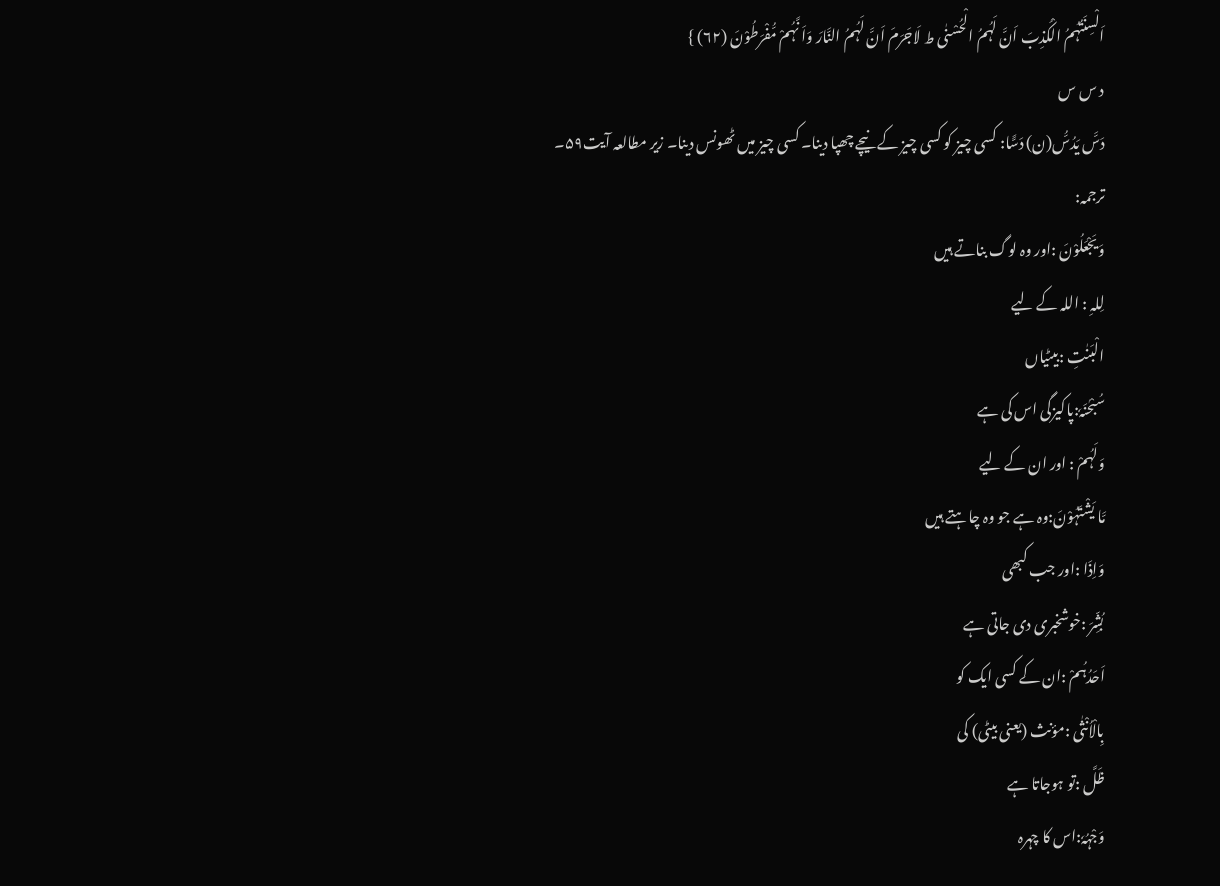اَلْسِنَتُہُمُ الْکَذِبَ اَنَّ لَہُمُ الْحُسْنٰی ط لَاجَرَمَ اَنَّ لَہُمُ النَّارَ وَاَ نَّہُمْ مُّفْرَطُوْنَ (۶۲) }
د س س
دَسَّ یَدُسُّ(ن) دَسًّا: کسی چیز کو کسی چیز کے نیچے چھپا دینا۔ کسی چیز میں ٹھونس دینا۔ زیر مطالعہ آیت۵۹۔
ترجمہ:
وَیَجْعَلُوْنَ :اور وہ لوگ بناتے ہیں
لِلہِ : اللہ کے لیے
الْبَنٰتِ :بیٹیاں
سُبْحٰنَہٗ:پاکیزگی اس کی ہے
وَلَہُمْ : اور ان کے لیے
مَّا یَشْتَہُوْنَ:وہ ہے جو وہ چاہتے ہیں
وَاِذَا :اور جب کبھی
بُشِّرَ :خوشخبری دی جاتی ہے
اَحَدُہُمْ :ان کے کسی ایک کو
بِالْاُنْثٰی :مؤنث (یعنی بیٹی) کی
ظَلَّ :تو ہوجاتا ہے
وَجْہُہٗ:اس کا چہرہ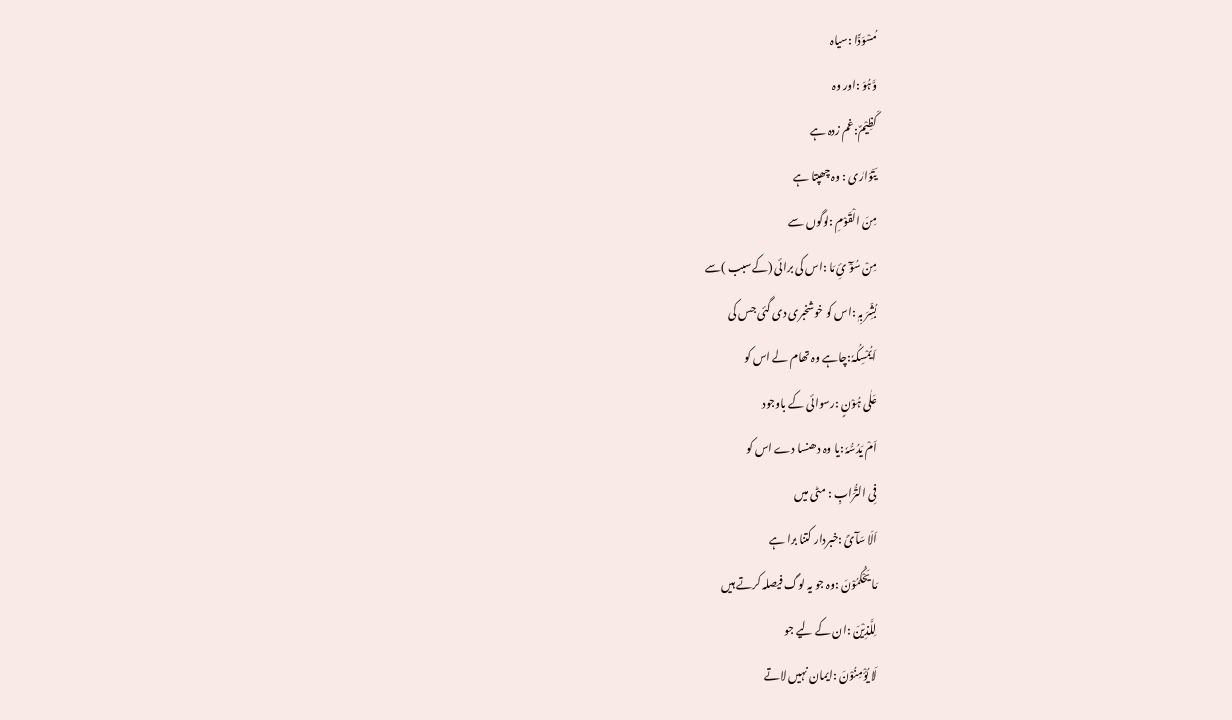مُسْوَدًّا :سیاہ
وَّہُوَ :اور وہ
کَظِیْمٌ:غم زدہ ہے
یَتَوَارٰی : وہ چھپتا ہے
مِنَ الْقَوْمِ :لوگوں سے
مِنْ سُوْٓ ئِ مَا :اس کی برائی (کےسبب )سے
بُشِّرَ بِہٖ :اس کو خوشخبری دی گئی جس کی
اَیُمْسِکُہٗ:چاہے وہ تھام لے اس کو
عَلٰی ہُوْنٍ :رسوائی کے باوجود
اَمْ یَدُسُّہٗ :یا وہ دھنسا دے اس کو
فِی التُّرَابِ : مٹی میں
اَلَا سَآئَ :خبردار کتنا برا ہے
مَا یَحْکُمُوْنَ :وہ جو یہ لوگ فیصلہ کرتے ہیں
لِلَّذِیْنَ :ان کے لیے جو
لَا یُؤْمِنُوْنَ :ایمان نہیں لاتے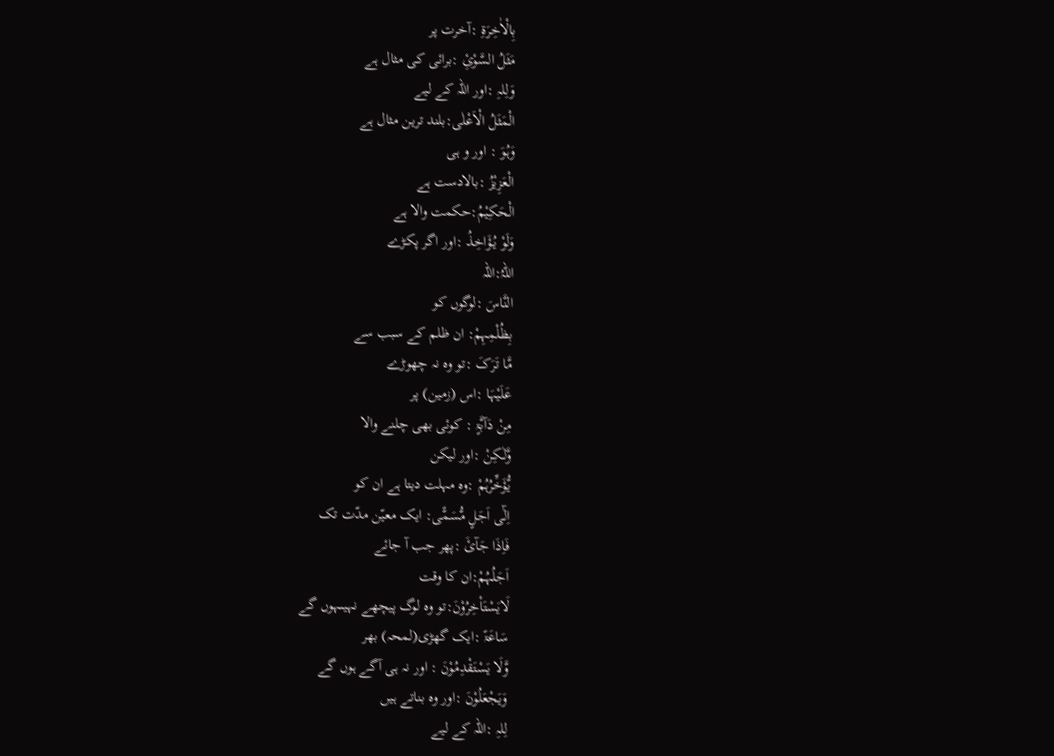بِالْاٰخِرَۃِ :آخرت پر
مَثَلُ السَّوْئِ :برائی کی مثال ہے
وَلِلہِ :اور اللہ کے لیے
الْمَثَلُ الْاَعْلٰی:بلند ترین مثال ہے
وَہُوَ : اور و ہی
الْعَزِیْزُ :بالادست ہے
الْحَکِیْمُ:حکمت والا ہے
وَلَوْ یُـؤَاخِذُ :اور اگر پکڑے
اللہُ:اللہ
النَّاسَ :لوگوں کو
بِظُلْمِہِمْ: ان ظلم کے سبب سے
مَّا تَرَکَ :تو وہ نہ چھوڑے
عَلَیْہَا :اس (زمین) پر
مِنْ دَآبَّۃٍ : کوئی بھی چلنے والا
وَّلٰـکِنْ :اور لیکن
یُّؤَخِّرُہُمْ :وہ مہلت دیتا ہے ان کو
اِلٰٓی اَجَلٍ مُّسَمًّی: ایک معیّن مدّت تک
فَاِذَا جَآئَ :پھر جب آ جائے
اَجَلُہُمْ:ان کا وقت
لَایَسْتَاْخِرُوْنَ:تو وہ لوگ پیچھے نہیںہوں گے
سَاعَۃً :ایک گھڑی(لمحہ) بھر
وَّلَا یَسْتَقْدِمُوْنَ : اور نہ ہی آگے ہوں گے
وَیَجْعَلُوْنَ :اور وہ بناتے ہیں
لِلہِ :اللہ کے لیے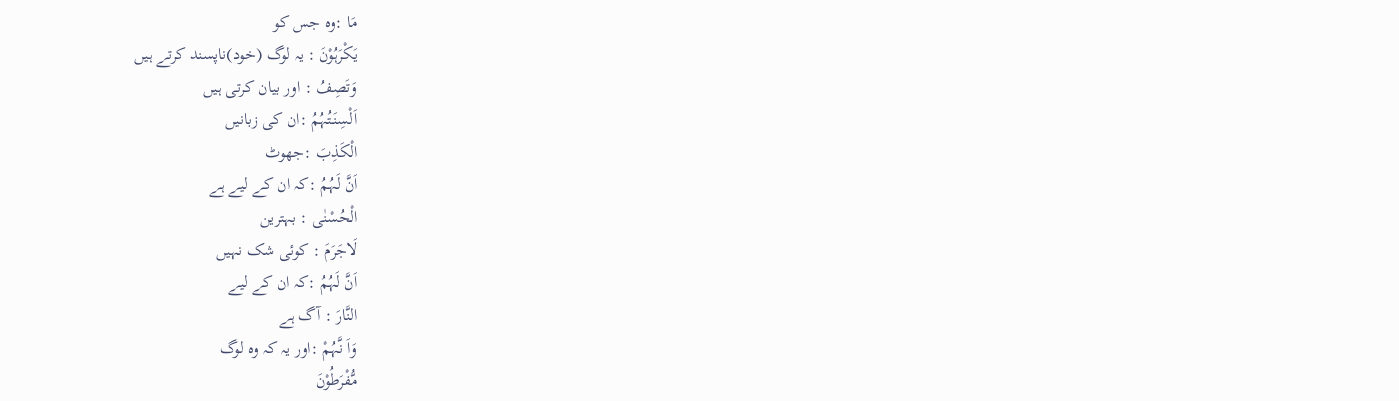مَا :وہ جس کو
یَکْرَہُوْنَ : یہ لوگ (خود)ناپسند کرتے ہیں
وَتَصِفُ : اور بیان کرتی ہیں
اَلْسِنَتُہُمُ :ان کی زبانیں
الْکَذِبَ :جھوٹ
اَنَّ لَہُمُ :کہ ان کے لیے ہے
الْحُسْنٰی : بہترین
لَاجَرَمَ : کوئی شک نہیں
اَنَّ لَہُمُ :کہ ان کے لیے
النَّارَ : آگ ہے
وَاَ نَّہُمْ :اور یہ کہ وہ لوگ
مُّفْرَطُوْنَ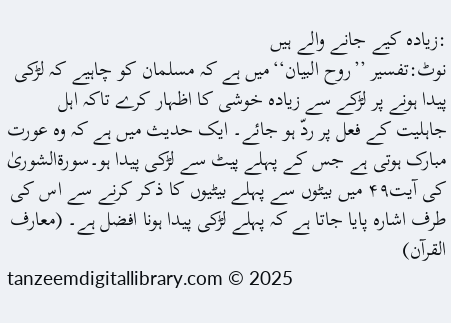:زیادہ کیے جانے والے ہیں
نوٹ:تفسیر ’’روح البیان‘‘میں ہے کہ مسلمان کو چاہیے کہ لڑکی پیدا ہونے پر لڑکے سے زیادہ خوشی کا اظہار کرے تاکہ اہل جاہلیت کے فعل پر ردّ ہو جائے۔ ایک حدیث میں ہے کہ وہ عورت مبارک ہوتی ہے جس کے پہلے پیٹ سے لڑکی پیدا ہو۔سورۃالشوریٰ کی آیت۴۹ میں بیٹوں سے پہلے بیٹیوں کا ذکر کرنے سے اس کی طرف اشارہ پایا جاتا ہے کہ پہلے لڑکی پیدا ہونا افضل ہے۔ (معارف القرآن)
tanzeemdigitallibrary.com © 2025